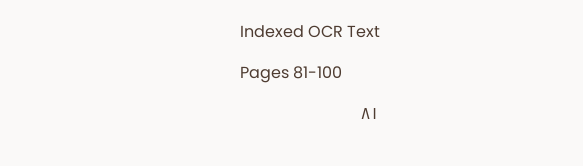Indexed OCR Text

Pages 81-100

٨١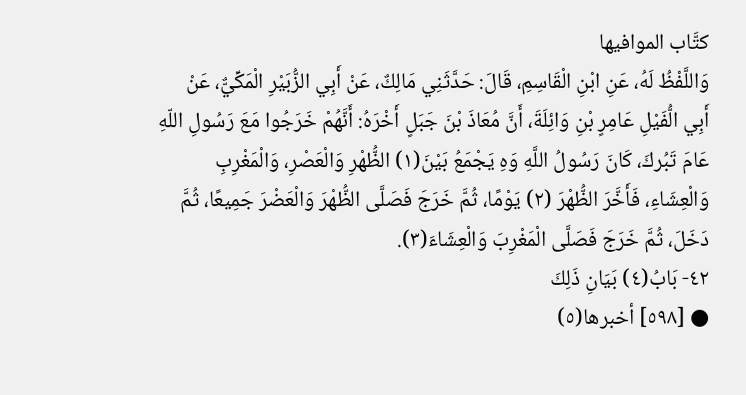كتَّاب الموافيها
وَاللَّفْظُ لَهُ، عَنِ ابْنِ الْقَاسِمِ، قَالَ: حَدَّثَنِي مَالِكٌ، عَنْ أَبِي الزُّبَيْرِ الْمَكِّيٌّ، عَنْ
أَبِي الُّفَيْلِ عَامِرٍ بْنِ وَائِلَةَ، أَنَّ مُعَاذَ بْنَ جَبَلٍ أَخْرَهُ: أَنَّهُمْ خَرَجُوا مَعَ رَسُولِ اللّهِ
عَامَ تَبُركَ، كَانَ رَسُولُ اللَّهِ وَهِ يَجْمَعُ بَيْنَ(١) الظُّهْرِ وَالْعَصْرِ، وَالْمَغْرِبِ
وَالْعِشَاءِ، فَأَخَّرَ الظُّهْرَ (٢) يَوْمًا، ثُمَّ خَرَجَ فَصَلَّى الظُّهْرَ وَالْعَضْرَ جَمِيعًا، ثُمَّ
دَخَلَ، ثُمَّ خَرَجَ فَصَلَّى الْمَغْرِبَ وَالْعِشَاءَ(٣).
٤٢- بَابُ(٤) بَيَانِ ذَلِكَ
● [٥٩٨] أخبرها(٥)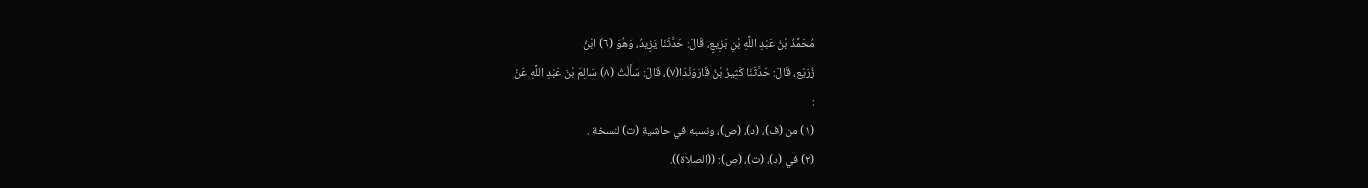مُحَمَّدُ بْنُ عَبْدِ اللَّهِ بْنِ بَزِيعٍ، قَالَ: حَدَّثَنَا يَزِيدُ، وَهُوَ (٦) ابْنُ
زُرَيْع، قَالَ: حَدَّثَنَا كَثِيرُ بْنُ قَارَوَنْدَا(٧)، قَالَ: سَأَلْتُ (٨) سَالِمَ بْنَ عَبْدِ اللَّهِ عَنْ
:
(١) من (ف)، (د)، (ص)، ونسبه في حاشية (ت) لنسخة .
(٢) في (د)، (ت)، (ص): ((الصلاة)).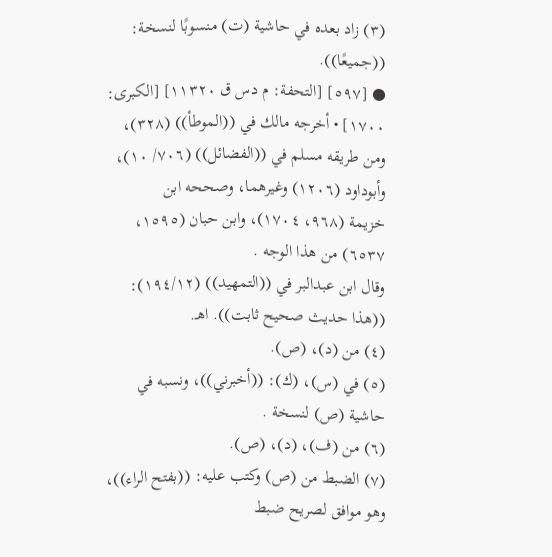(٣) زاد بعده في حاشية (ت) منسوبًا لنسخة: ((جميعًا)).
● [٥٩٧] [التحفة: م دس ق ١١٣٢٠] [الكبرى: ١٧٠٠] • أخرجه مالك في ((الموطأ)) (٣٢٨)،
ومن طريقه مسلم في ((الفضائل)) (٧٠٦/ ١٠)، وأبوداود (١٢٠٦) وغيرهما، وصححه ابن
خزيمة (٩٦٨، ١٧٠٤)، وابن حبان (١٥٩٥، ٦٥٣٧) من هذا الوجه .
وقال ابن عبدالبر في ((التمهيد)) (١٩٤/١٢): ((هذا حديث صحيح ثابت)). اهـ.
(٤) من (د)، (ص).
(٥) في (س)، (ك): ((أخبرني))، ونسبه في حاشية (ص) لنسخة .
(٦) من (ف)، (د)، (ص).
(٧) الضبط من (ص) وكتب عليه: ((بفتح الراء))، وهو موافق لصريح ضبط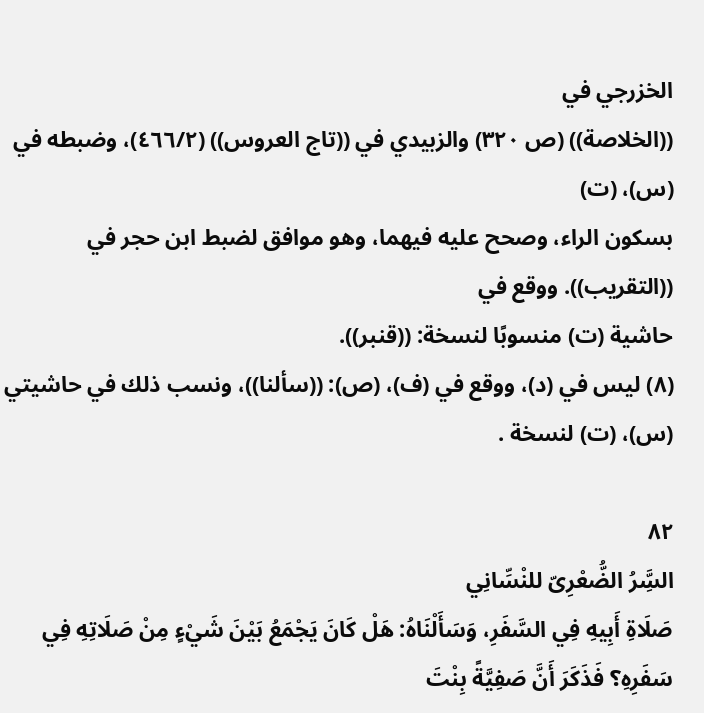الخزرجي في
((الخلاصة)) (ص ٣٢٠) والزبيدي في ((تاج العروس)) (٤٦٦/٢)، وضبطه في (س)، (ت)
بسكون الراء، وصحح عليه فيهما، وهو موافق لضبط ابن حجر في ((التقريب)). ووقع في
حاشية (ت) منسوبًا لنسخة: ((قنبر)).
(٨) ليس في (د)، ووقع في (ف)، (ص): ((سألنا))، ونسب ذلك في حاشيتي (س)، (ت) لنسخة .

٨٢
السَِّرُ الضُّعْرِىّ للنْسِّانِي
صَلَاةِ أَبِيهِ فِي السَّفَرِ، وَسَأَلْنَاهُ: هَلْ كَانَ يَجْمَعُ بَيْنَ شَيْءٍ مِنْ صَلَاتِهِ فِي
سَفَرِهِ؟ فَذَكَرَ أَنَّ صَفِيَّةً بِنْتَ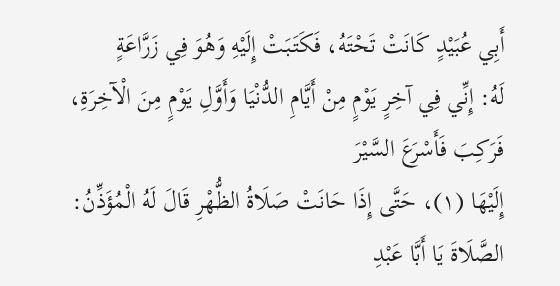أَبِي عُبَيْدٍ كَانَتْ تَحْتَهُ، فَكَتَبَتْ إِلَيْهِ وَهُوَ فِي زَرَّاعَةٍ
لَهُ: إِنِّي فِي آخِرٍ يَوْمٍ مِنْ أَيَّامِ الدُّنْيَا وَأَوَّلِ يَوْمٍ مِنَ الْآخِرَةِ، فَرَكِبَ فَأَسْرَعَ السَّيْرَ
إِلَيْهَا (١)، حَتَّى إِذَا حَانَتْ صَلَاةُ الظُّهْرِ قَالَ لَهُ الْمُؤَذِّنُ: الصَّلَاةَ يَا أَبَّا عَبْدِ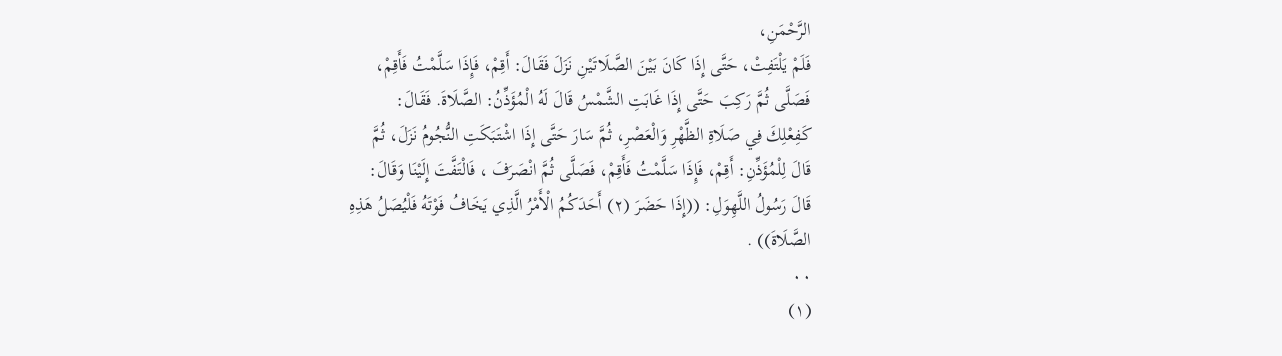الرَّحْمَنِ،
فَلَمْ يَلْتَفِتْ، حَتَّى إِذَا كَانَ بَيْنَ الصَّلَاتَيْنِ نَزَلَ فَقَالَ: أَقِمْ، فَإِذَا سَلَّمْتُ فَأَقِمْ،
فَصَلَّى ثُمَّ رَكِبَ حَتَّى إِذَا غَابَتِ الشَّمْسُ قَالَ لَهُ الْمُؤَذِّنُ: الصَّلَاةَ. فَقَالَ:
كَفِعْلِكَ فِي صَلَاةِ الظَّهْرِ وَالْعَصْرِ، ثُمَّ سَارَ حَتَّى إِذَا اشْتَبَكَتِ النُّجُومُ نَزَلَ، ثُمَّ
قَالَ لِلْمُؤَذِّنِ: أَقِمْ، فَإِذَا سَلَّمْتُ فَأَقِمْ، فَصَلَّى ثُمَّ انْصَرَفَ ، فَالْتَفَّتَ إِلَيْنَا وَقَالَ:
قَالَ رَسُولُ اللَّهِوَلِ: ((إِذَا حَضَرَ (٢) أَحَدَكُمُ الْأَمْرُ الَّذِي يَخَافُ فَوْتَهُ فَلْيُصَلُ هَذِهِ
الصَّلَاةَ)) .
٠٠
(١)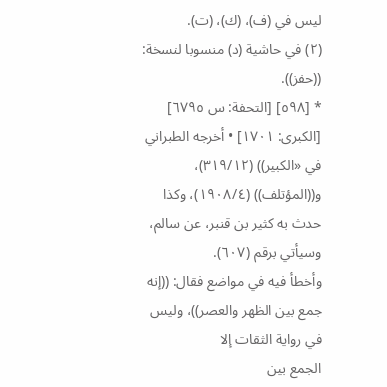ليس في (ف)، (ك)، (ت).
(٢) في حاشية (د) منسوبا لنسخة: ((حفز)).
* [٥٩٨] [التحفة: س ٦٧٩٥] [الكبرى: ١٧٠١] • أخرجه الطبراني في «الكبير)) (٣١٩/١٢)،
و((المؤتلف)) (١٩٠٨/٤)، وكذا حدث به كثير بن قنبر، عن سالم، وسيأتي برقم (٦٠٧).
وأخطأ فيه في مواضع فقال: ((إنه جمع بين الظهر والعصر))، وليس في رواية الثقات إلا
الجمع بين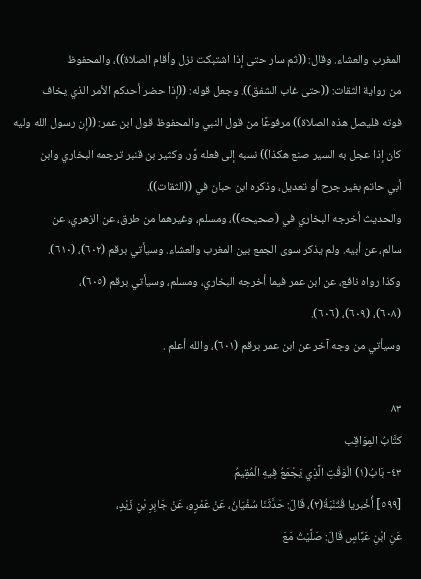المغرب والعشاء. وقال: ((ثم سار حتى إذا اشتبكت نزل وأقام الصلاة))، والمحفوظ
من رواية الثقات: ((حتى غاب الشفق)). وجعل قوله: ((إذا حضر أحدكم الأمر الذي يخاف
فوته فليصل هذه الصلاة)) مرفوعًا من قول النبي والمحفوظ قول ابن عمر: ((إن رسول الله وليه
كان إذا عجل به السير صنع هكذا)) نسبه إلى فعله وَّر. وكثير بن قنبر ترجمه البخاري وابن
أبي حاتم بغير جرح أو تعديل، وذكره ابن حبان في ((الثقات)).
والحديث أخرجه البخاري في (صحيحه))، ومسلم، وغيرهما من طرق، عن الزهري، عن
سالم، عن أبيه. ولم يذكر سوى الجمع بين المغرب والعشاء. وسيأتي برقم (٦٠٢)، (٦١٠).
وكذا رواه نافع، عن ابن عمر فيما أخرجه البخاري، ومسلم، وسيأتي برقم (٦٠٥)،
(٦٠٨)، (٦٠٩)، (٦٠٦).
وسيأتي من وجه آخر عن ابن عمر برقم (٦٠١)، والله أعلم .

٨٣
كتَّابُ المِوَاقِب
٤٣- بَابُ(١) الْوَقْتِ الَّذِي يَجْمَعُ فِيهِ الْمُقِيمُ
[٥٩٩] أُخْبريا قُتُنْبَةُ(٢)، قَالَ: حَدَّثَنَا سُفْيَانُ، عَنْ عَمْرٍو، عَنْ جَابِرِ بْنِ زَيْدٍ،
عَنِ ابْنِ عَبَّاسٍ قَالَ: صَلَّيْتُ مَعَ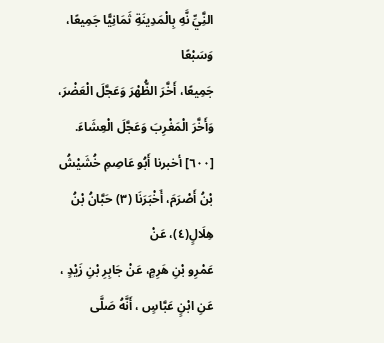النَِّيِّ نَّهِ بِالْمَدِينَةِ ثَمَانِيًّا جَمِيعًا، وَسَبْعًا
جَمِيعًا، أَخَّرَ الظُّهْرَ وَعَجَّلَ الْعَضْرَ، وَأَخَّرَ الْمَغْرِبَ وَعَجَّلَ الْعِشَاءَ.
[٦٠٠] أخبرنا أَبُو عَاصِمِ خُشَيْشُ بْنُ أَصْرَمَ، أَخْبَرَنَا (٣) حَبَّانُ بْنُ هِلَالٍ(٤)، عَنْ
عَمْرِو بْنِ هَرِمٍ، عَنْ جَابِرِ بْنِ زَيْدٍ ، عَنِ ابْنٍ عَبَّاسٍ ، أَنَّهُ صَلَّى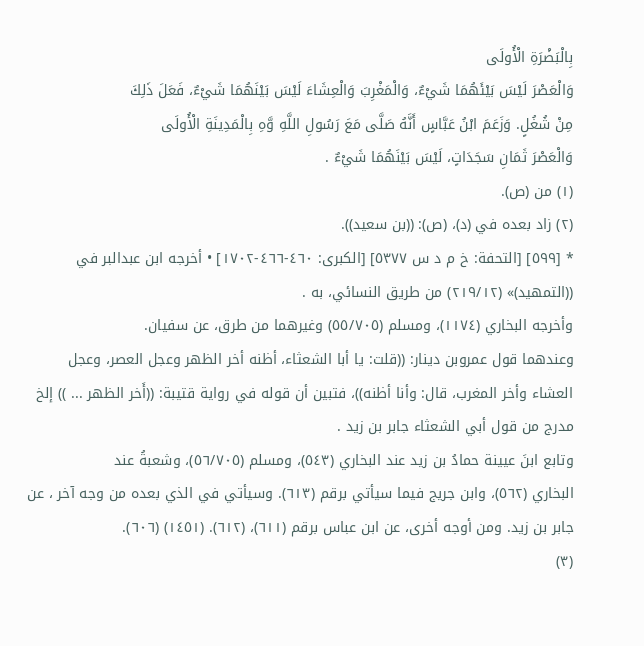بِالْبَضْرَةِ الْأُولَى
وَالْعَصْرَ لَيْسَ بَيْئَهُمَا شَيْءٌ، وَالْمَغْرِبَ وَالْعِشَاءَ لَيْسَ بَيْنَهُمَا شَيْءٌ، فَعَلَ ذَلِكَ
مِنْ شُغُلٍ. وَزَعَمَ ابْنُ عَبَّاسٍ أَنَّهُ صَلَّى مَعَ رَسُولِ اللَّهِ وَّهِ بِالْمَدِينَةِ الْأُولَى
وَالْعَصْرَ ثَمَانِ سَجَدَاتٍ، لَيْسَ بَيْنَهُمَا شَيْءٌ .
(١) من (ص).
(٢) زاد بعده في (د)، (ص): ((بن سعيد)).
* [٥٩٩] [التحفة: خ م د س ٥٣٧٧] [الكبرى: ٤٦٠-٤٦٦-١٧٠٢] • أخرجه ابن عبدالبر في
((التمهيد)» (٢١٩/١٢) من طريق النسائي، به .
وأخرجه البخاري (١١٧٤)، ومسلم (٥٥/٧٠٥) وغيرهما من طرق، عن سفيان.
وعندهما قول عمروبن دينار: ((قلت: يا أبا الشعثاء، أظنه أخر الظهر وعجل العصر، وعجل
العشاء وأخر المغرب، قال: وأنا أظنه))، فتبين أن قوله في رواية قتيبة: ((أَخر الظهر ... )) إلخ
مدرج من قول أبي الشعثاء جابر بن زيد .
وتابع ابنَ عيينة حمادُ بن زيد عند البخاري (٥٤٣)، ومسلم (٥٦/٧٠٥)، وشعبةُ عند
البخاري (٥٦٢)، وابن جريج فيما سيأتي برقم (٦١٣). وسيأتي في الذي بعده من وجه آخر ، عن
جابر بن زيد. ومن أوجه أخرى، عن ابن عباس برقم (٦١١)، (٦١٢). (١٤٥١) (٦٠٦).
(٣)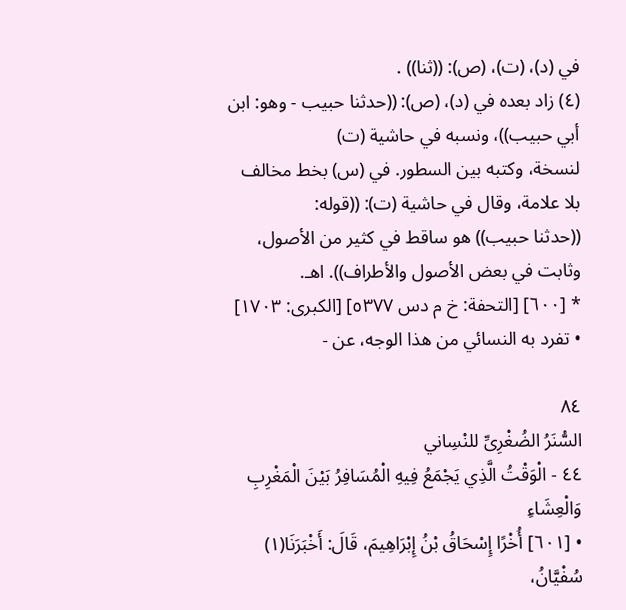في (د)، (ت)، (ص): ((ثنا)) .
(٤) زاد بعده في (د)، (ص): ((حدثنا حبيب - وهو: ابن أبي حبيب))، ونسبه في حاشية (ت)
لنسخة، وكتبه بين السطور. في (س) بخط مخالف بلا علامة، وقال في حاشية (ت): ((قوله:
((حدثنا حبيب)) هو ساقط في كثير من الأصول، وثابت في بعض الأصول والأطراف)). اهـ.
* [٦٠٠] [التحفة: خ م دس ٥٣٧٧] [الكبرى: ١٧٠٣] • تفرد به النسائي من هذا الوجه، عن -

٨٤
السُّنَرُ الضُغْرِىِّ للنْسِاني
٤٤ - الْوَقْتُ الَّذِي يَجْمَعُ فِيهِ الْمُسَافِرُ بَيْنَ الْمَغْرِبِ وَالْعِشَاءِ
• [٦٠١] أُخْرًا إِسْحَاقُ بْنُ إِبْرَاهِيمَ، قَالَ: أَخْبَرَنَا(١) سُفْيَّانُ،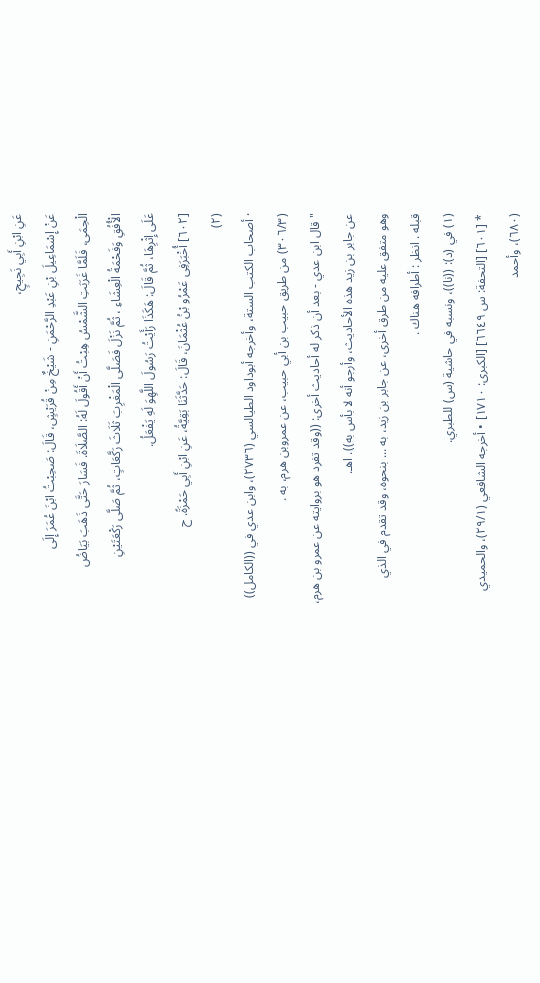عَنِ ابْنِ أَبِي نَجِيحٍ،
عَنْ إِسْمَاعِيلَ بْنِ عَبْدِ الرَّحْمَنِ - شَيْخٌ مِنْ قُرَيْشٍ، قَالَ: صَحِبْتُ ابْنَ عُمَرَ إِلَى
الْحِمَى، فَلَمَّا غَرَبَتِ الشَّمْسُ هِبْتُ أَنْ أَقُولَ لَهُ: الصَّلَاةَ. فَسَارَ حَتَّى ذَهَبَ بَيَاضُ
الْأُفُقِ وَفَحْمَةُ الْعِشَاءِ ، ثُمَّ نَزْلَ فَصَلَّى الْمَغْرِبَ ثَلَاثَ رَكَّعَاتٍ، ثُمَّ صَلَّى رَكْعَتَيْنِ
عَلَى إِثْرِهَا، ثُمَّ قَالَ: هَكَذَا رَأَيْتُ رَسُولَ اللَّهِوَ لَهِ يَفْعَلُ.
[٦٠٢] أُخْبَرَفِى عَمْرُو بْنُ عُثْمَانَ، قَالَ: حَدَّثَنَا بَقِيَّةُ، عَنِ ابْنِ أَبِي حَمْزَةً. ح
(٢)
· أصحاب الكتب الستة، وأخرجه أبوداود الطيالسي (٢٧٣٦)، وابن عدي في ((الكامل))
(٣٠٦/٣) من طريق حبيب بن أبي حبيب، عن عمروبن هرم، به .
" قال ابن عدي - بعد أن ذكر له أحاديث أخرى: ((وقد تفرد هو بروايته عن عمرو بن هرم،
عن جابر بن زيد هذه الأحاديث، وأرجو أنه لا بأس به)). اهـ.
وهو متفق عليه من طرق أخرى، عن جابر بن زيد، به ... بنحوه، وقد تقدم في الذي
قبله . انظر : أطرافه هناك .
(١) في (د): ((نا))، ونسبه في حاشية (س) للطبري.
* [٦٠١] [التحفة: س ٦٦٤٩] [الكبرى: ١٧١٠] • أخرجه الشافعي (٢٩/١)، والحميدي
(٦٨٠)، وأحمد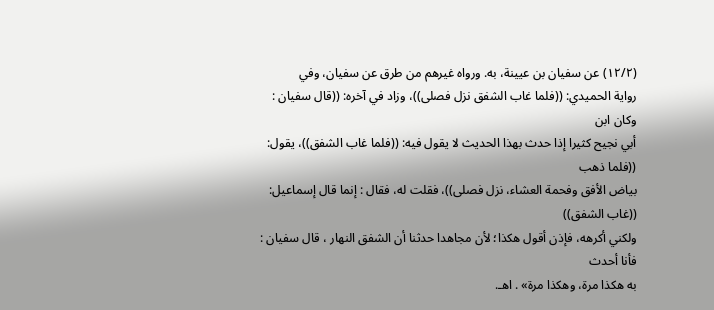(١٢/٢) عن سفيان بن عيينة، به. ورواه غيرهم من طرق عن سفيان، وفي
رواية الحميدي: ((فلما غاب الشفق نزل فصلى))، وزاد في آخره: ((قال سفيان : وكان ابن
أبي نجيح كثيرا إذا حدث بهذا الحديث لا يقول فيه: ((فلما غاب الشفق))، يقول: ((فلما ذهب
بياض الأفق وفحمة العشاء، نزل فصلى))، فقلت له، فقال : إنما قال إسماعيل: ((غاب الشفق))
ولكني أكرهه، فإذن أقول هكذا؛ لأن مجاهدا حدثنا أن الشفق النهار ، قال سفيان : فأنا أحدث
به هکذا مرة، وهکذا مرة» . اهـ.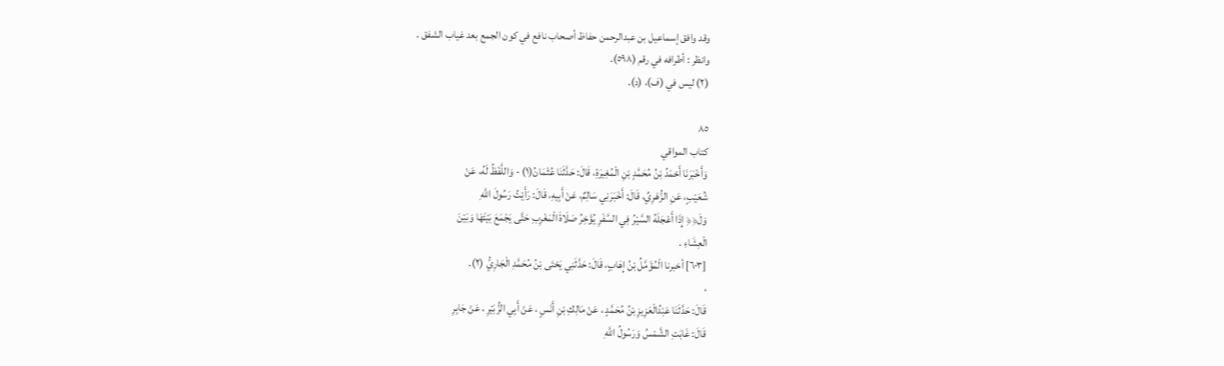وقد وافق إسماعيل بن عبدالرحمن حفاظ أصحاب نافع في كون الجمع بعد غياب الشفق .
وانظر : أطرافه في رقم (٥٩٨).
(٢) لیس في (ف)، (د).

٨٥
كتاب المواقي
وَأَخْبَرَنَا أَحْمَدُ بْنُ مُحَمَّدٍ بْنِ الْمُغِيرَةِ، قَالَ: حَدَّثَنَا عُثْمَانُ(١) - وَاللَّفْظُ لَهُ، عَنْ
شُعَيْبٍ، عَنِ الزُّهْرِيِّ، قَالَ: أَخْبَرَنِي سَالِمٌ، عَنْ أَبِيهِ، قَالَ: رَأَيْتُ رَسُولَ اللَّهِ
وَلَ﴿﴿ إِذَا أَعْجَلَهُ السَّيْرُ فِي السَّفَرِ يُؤَخِرُ صَلَاةَ الْمَغْرِبِ حَتَّى يَجْمَعَ بَيْئَهَا وَبَيْنَ
الْعِشَاءِ .
[٦٠٣] أخبرنا الْمُؤَمَّلُ بْنُ إِهَابٍ، قَالَ: حَدَّثَنِي يَحْتَى بْنُ مُحَمَّدِ الْجَارِيُّ (٢).
،
قَالَ: حَدَّثَنَا عَبْدُالْعَزِيزِ بْنُ مُحَمَّدٍ ، عَنْ مَالِكِ بْنِ أَنَسٍ ، عَنْ أَبِي الزُّبَيْرِ ، عَنْ جَابِرِ
قَالَ: غَابَتِ الشَّمْسُ وَرَسُولُ اللَّهِ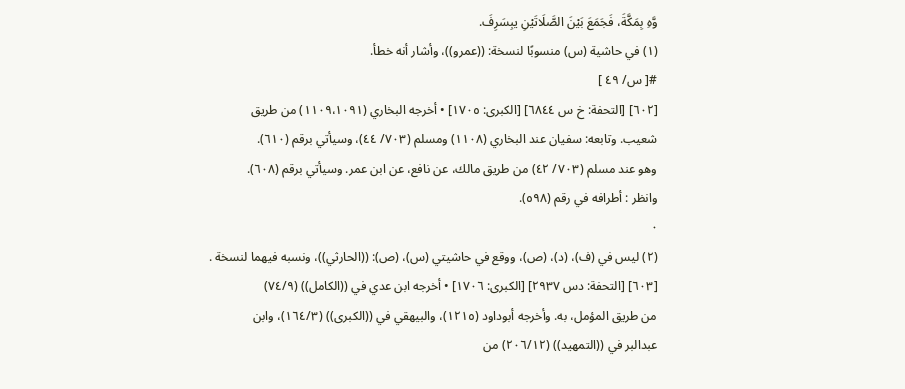وَّهِ بِمَكَّةَ، فَجَمَعَ بَيْنَ الصَّلَاتَيْنِ يبِسَرِفَ.
(١) في حاشية (س) منسوبًا لنسخة: ((عمرو))، وأشار أنه خطأ.
#[ س/ ٤٩ ]
[٦٠٢] [التحفة: خ س ٦٨٤٤] [الكبرى: ١٧٠٥] • أخرجه البخاري (١١٠٩،١٠٩١) من طريق
شعيب. وتابعه: سفيان عند البخاري (١١٠٨) ومسلم (٧٠٣/ ٤٤)، وسيأتي برقم (٦١٠).
وهو عند مسلم (٧٠٣/ ٤٢) من طريق مالك، عن نافع، عن ابن عمر. وسيأتي برقم (٦٠٨).
وانظر : أطرافه في رقم (٥٩٨).
٠
(٢) ليس في (ف)، (د)، (ص)، ووقع في حاشيتي (س)، (ص): ((الحارثي))، ونسبه فيهما لنسخة .
[٦٠٣] [التحفة: دس ٢٩٣٧] [الكبرى: ١٧٠٦] • أخرجه ابن عدي في ((الكامل)) (٧٤/٩)
من طريق المؤمل، به. وأخرجه أبوداود (١٢١٥)، والبيهقي في ((الكبرى)) (١٦٤/٣)، وابن
عبدالبر في ((التمهيد)) (٢٠٦/١٢) من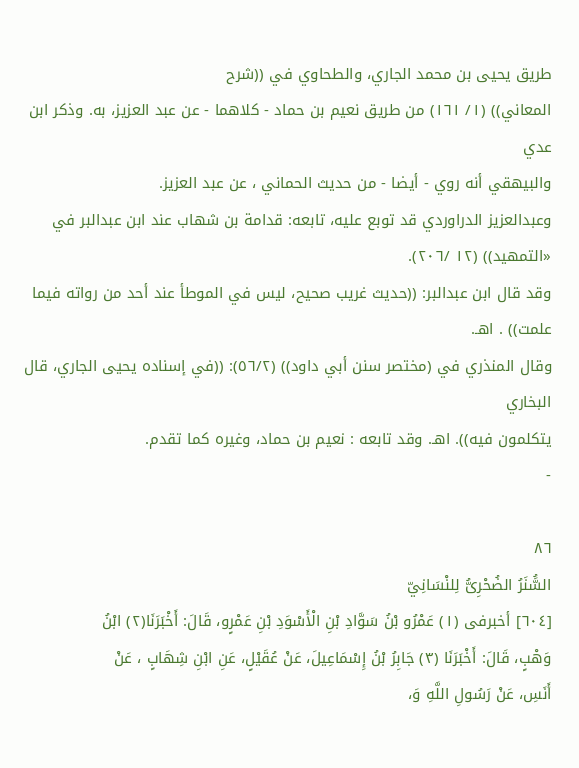طريق يحيى بن محمد الجاري، والطحاوي في ((شرح
المعاني)) (١/ ١٦١) من طريق نعيم بن حماد - كلاهما - عن عبد العزيز، به. وذكر ابن عدي
والبيهقي أنه روي - أيضا - من حديث الحماني ، عن عبد العزيز.
وعبدالعزيز الدراوردي قد توبع عليه، تابعه: قدامة بن شهاب عند ابن عبدالبر في
«التمهيد)) (١٢ /٢٠٦).
وقد قال ابن عبدالبر: ((حديث غريب صحيح، ليس في الموطأ عند أحد من رواته فيما
علمت)) . اهـ.
وقال المنذري في (مختصر سنن أبي داود)) (٥٦/٢): ((في إسناده يحيى الجاري، قال البخاري
يتكلمون فيه)). اهـ. وقد تابعه : نعيم بن حماد، وغيره كما تقدم.
-

٨٦
السَُّنَرُ الضُحْرِىُّ لِلنْسَانِيّ
[٦٠٤] أخبرفى (١) عَمْرُو بْنُ سَوَّادِ بْنِ الْأَسْوَدِ بْنِ عَمْرٍو، قَالَ: أَخْبَرَنَا(٢) ابْنُ
وَهْبٍ، قَالَ: أَخْبَرَنَا (٣) جَابِرُ بْنُ إِسْمَاعِيلَ، عَنْ عُقَيْلٍ، عَنِ ابْنِ شِهَابٍ ، عَنْ
أَنَسِ، عَنْ رَسُولِ اللَّهِ وَ،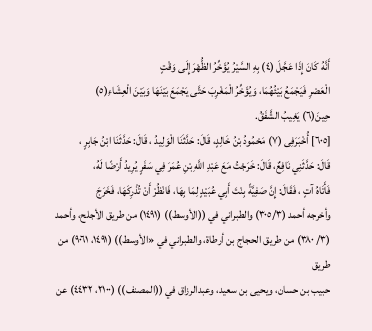أَنَّهُ كَانَ إِذَا عَجَّلَ (٤) بِهِ السَّيْرُ يُؤَخِّرُ الظُّهْرَ إِلَى وَقْتٍ
الْعَصْرِ فَيَجْمَعُ بَيْئُهُمَا، وَيُؤَخِّرُ الْمَغْرِبَ حَتَّى يَجْمَعَ بَيْنَهَا وَبَيْنَ الْعِشَاءِ(٥)
حِينَ(٦) يَغِيبُ الشَّفَقُ.
[٦٠٥] أُخْبَرَفِى (٧) مَحْمُودُ بْنُ خَالِدٍ، قَالَ: حَدَّثَنَا الْوَلِيدُ ، قَالَ: حَدَّثَنَا ابْنُ جَابِرٍ ،
قَالَ: حَدَّثَنِي نَافِعٌ، قَالَ: خَرَجْتُ مَعَ عَبْدِ اللَّهِ بْنِ عُمَرَ فِي سَفَرٍ يُرِيدُ أَرْضًا لَهُ،
فَأَتَاهُ آتٍ ، فَقَالَ: إِنَّ صَفِيَّةً بِنْتَ أَبِي عُبَيْدٍ لِمَا بِهَا، فَانْظُرْ أَنْ تُذْرِكَهَا، فَخَرَجَ
وأخرجه أحمد (٣٠٥/٣) والطبراني في ((الأوسط)) (١٤٩١) من طريق الأجلح، وأحمد
(٣/ ٣٨٠) من طريق الحجاج بن أرطاة، والطبراني في «الأوسط)) (١٤٩١، ٩٠٦١) من طريق
حبيب بن حسان، ويحيى بن سعيد، وعبدالرزاق في ((المصنف)) (٢١٠٠، ٤٤٣٢) عن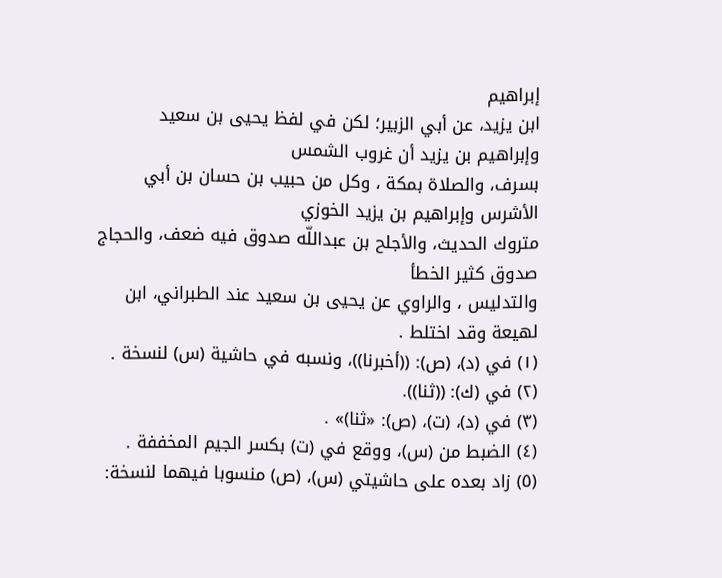إبراهيم
ابن يزيد، عن أبي الزبير؛ لكن في لفظ يحيى بن سعيد وإبراهيم بن يزيد أن غروب الشمس
بسرف، والصلاة بمكة ، وكل من حبيب بن حسان بن أبي الأشرس وإبراهيم بن يزيد الخوزي
متروك الحديث، والأجلح بن عبداللّه صدوق فيه ضعف، والحجاج صدوق كثير الخطأ
والتدليس ، والراوي عن يحيى بن سعيد عند الطبراني، ابن لهيعة وقد اختلط .
(١) في (د)، (ص): ((أخبرنا))، ونسبه في حاشية (س) لنسخة .
(٢) في (ك): ((ثنا)).
(٣) في (د)، (ت)، (ص): «ثنا)» .
(٤) الضبط من (س)، ووقع في (ت) بكسر الجيم المخففة .
(٥) زاد بعده على حاشيتي (س)، (ص) منسوبا فيهما لنسخة: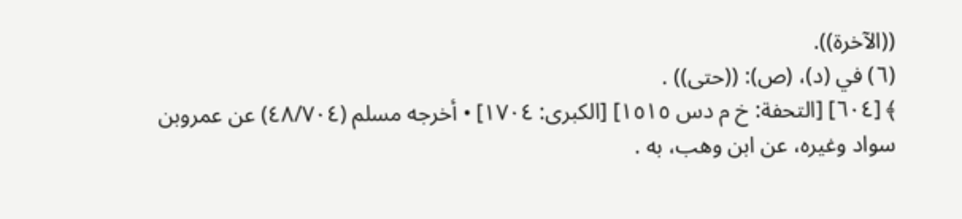((الآخرة)).
(٦) في (د)، (ص): ((حتى)) .
﴾ [٦٠٤] [التحفة: خ م دس ١٥١٥] [الكبرى: ١٧٠٤] • أخرجه مسلم (٤٨/٧٠٤) عن عمروبن
سواد وغيره، عن ابن وهب، به .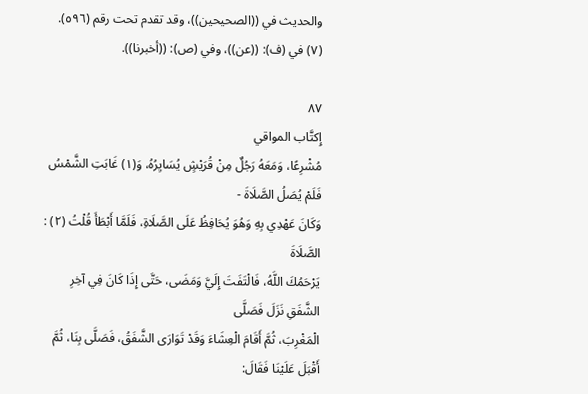والحديث في ((الصحيحين))، وقد تقدم تحت رقم (٥٩٦).
(٧) في (ف): ((عن))، وفي (ص): ((أخبرنا)).

٨٧
إِكتَّاب المواقي
مُشْرِعًا، وَمَعَهُ رَجُلٌ مِنْ قُرَيْشٍ يُسَايِرُهُ، وَ(١) غَابَتِ الشَّمْسُ فَلَمْ يُصَلُ الصَّلَاةَ -
وَكَانَ عَهْدِي بِهِ وَهُوَ يُحَافِظُ عَلَى الصَّلَاةِ، فَلَمَّا أَبْطَأَ قُلْتُ (٢) : الصَّلَاةَ
يَرْحَمُكَ اللَّهُ، فَالْتَفَتَ إِلَيَّ وَمَضَى، حَتَّى إِذَا كَانَ فِي آخِرِ الشَّفَقِ نَزَلَ فَصَلَّى
الْمَغْرِبَ، ثُمَّ أَقَامَ الْعِشَاءَ وَقَدْ تَوَارَى الشَّفَقُ، فَصَلَّى بِنَا، ثُمَّ أَقْبَلَ عَلَيْنَا فَقَالَ: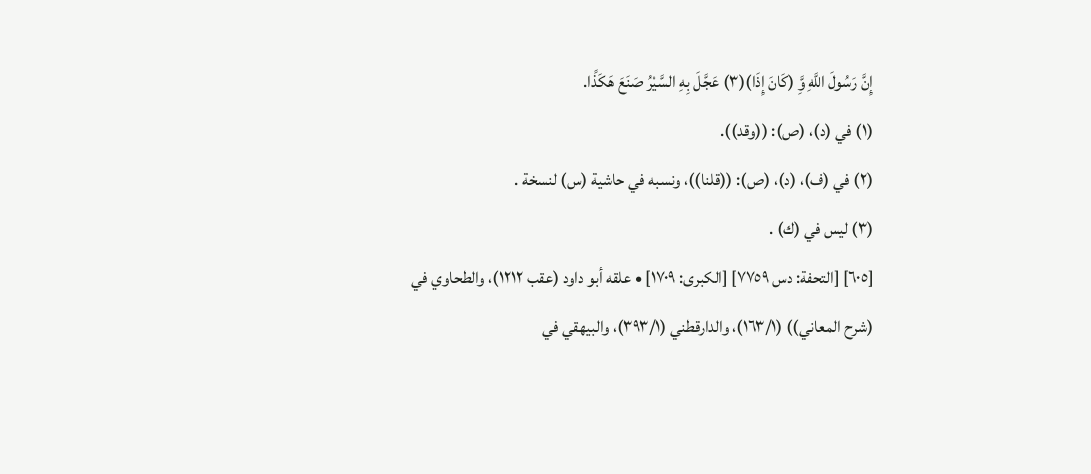إِنَّ رَسُولَ اللَّهِ وَِّ (كَانَ إِذَا)(٣) عَجَّلَ بِهِ السَّيْرُ صَنَعَ هَكَذًا.
(١) في (د)، (ص): ((وقد)).
(٢) في (ف)، (د)، (ص): ((قلنا))، ونسبه في حاشية (س) لنسخة .
(٣) ليس في (ك) .
[٦٠٥] [التحفة: دس ٧٧٥٩] [الكبرى: ١٧٠٩] • علقه أبو داود (عقب ١٢١٢)، والطحاوي في
(شرح المعاني)) (١٦٣/١)، والدارقطني (٣٩٣/١)، والبيهقي في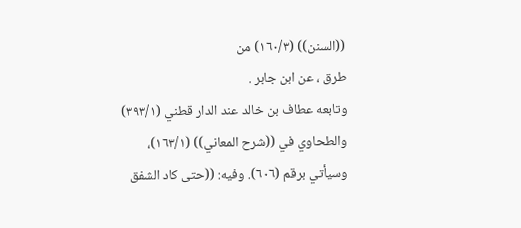((السنن)) (١٦٠/٣) من
طرق ، عن ابن جابر .
وتابعه عطاف بن خالد عند الدار قطني (٣٩٣/١) والطحاوي في ((شرح المعاني)) (١٦٣/١)،
وسيأتي برقم (٦٠٦). وفيه: ((حتى كاد الشفق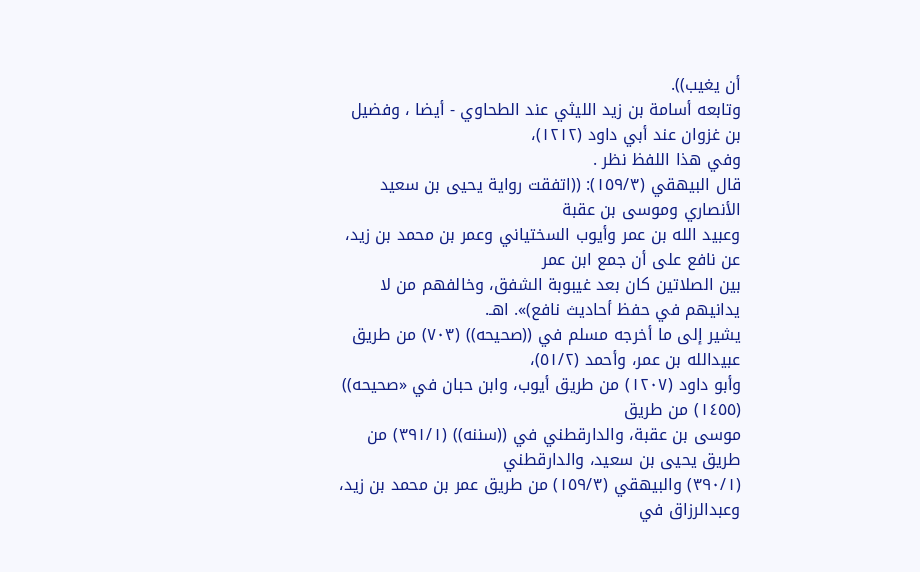أن يغيب)).
وتابعه أسامة بن زيد الليثي عند الطحاوي - أيضا ، وفضيل بن غزوان عند أبي داود (١٢١٢)،
وفي هذا اللفظ نظر .
قال البيهقي (١٥٩/٣): ((اتفقت رواية يحيى بن سعيد الأنصاري وموسى بن عقبة
وعبيد الله بن عمر وأيوب السختياني وعمر بن محمد بن زيد، عن نافع على أن جمع ابن عمر
بين الصلاتين كان بعد غيبوبة الشفق، وخالفهم من لا يدانيهم في حفظ أحاديث نافع)». اهـ.
يشير إلى ما أخرجه مسلم في ((صحيحه)) (٧٠٣) من طريق عبيدالله بن عمر، وأحمد (٥١/٢)،
وأبو داود (١٢٠٧) من طريق أيوب، وابن حبان في «صحيحه)) (١٤٥٥) من طريق
موسى بن عقبة، والدارقطني في ((سننه)) (٣٩١/١) من طريق يحيى بن سعيد، والدارقطني
(٣٩٠/١) والبيهقي (١٥٩/٣) من طريق عمر بن محمد بن زيد، وعبدالرزاق في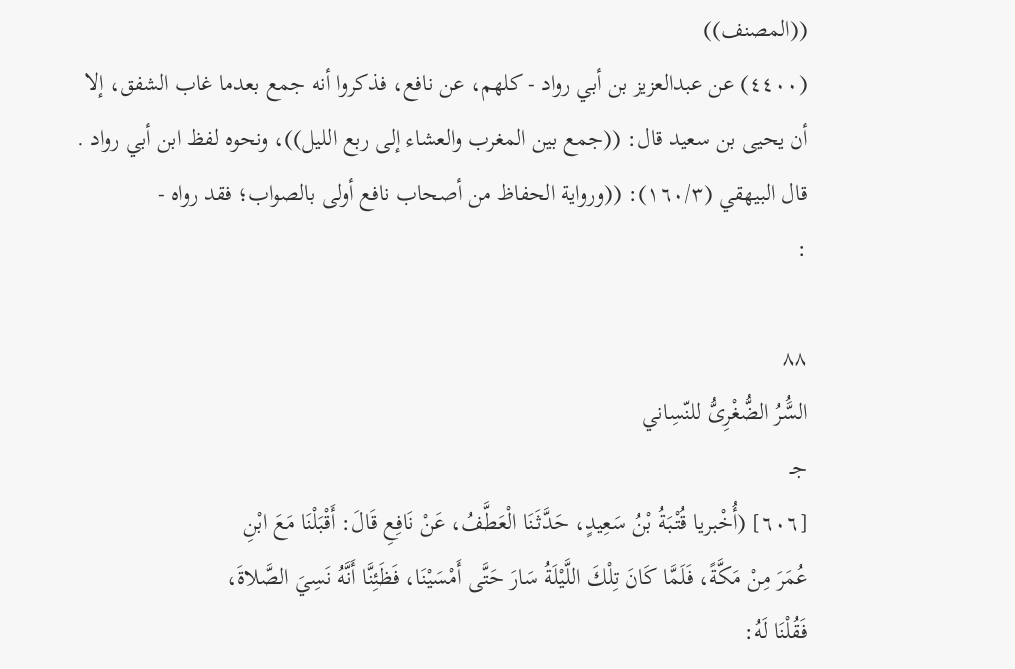((المصنف))
(٤٤٠٠) عن عبدالعزيز بن أبي رواد - كلهم، عن نافع، فذكروا أنه جمع بعدما غاب الشفق، إلا
أن يحيى بن سعيد قال: ((جمع بين المغرب والعشاء إلى ربع الليل))، ونحوه لفظ ابن أبي رواد .
قال البيهقي (١٦٠/٣): ((ورواية الحفاظ من أصحاب نافع أولى بالصواب؛ فقد رواه -
:

٨٨
السَُّرُ الضُّغْرِىُّ للنّسِاني
جـ
[٦٠٦] (أُخْبريا قُتْبَةُ بْنُ سَعِيدٍ، حَدَّثَنَا الْعَطَّفُ، عَنْ نَافِعِ قَالَ: أَقْبَلْنَا مَعَ ابْنِ
عُمَرَ مِنْ مَكَّةً، فَلَمَّا كَانَ تِلْكَ اللَّيْلَةُ سَارَ حَتَّى أَمْسَيْنَا، فَظَئِنَّا أَنَّهُ نَسِيَ الصَّلاةَ،
فَقُلْنَا لَهُ: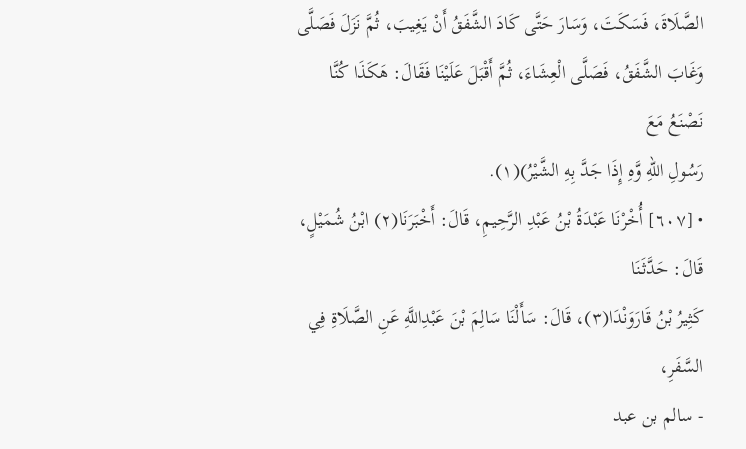الصَّلَاةَ، فَسَكَتَ، وَسَارَ حَتَّى كَادَ الشَّفَقُ أَنْ يَغِيبَ، ثُمَّ نَزَلَ فَصَلَّى
وَغَابَ الشَّفَقُ، فَصَلَّى الْعِشَاءَ، ثُمَّ أَقْبَلَ عَلَيْنَا فَقَالَ: هَكَذَا كُنَّا نَصْنَعُ مَعَ
رَسُولِ اللّهِ وَّهِ إِذَا جَدَّ بِهِ الشَّيْرُ)(١).
• [٦٠٧] أُخْرْنَا عَبْدَةُ بْنُ عَبْدِ الرَّحِيمِ، قَالَ: أَخْبَرَنَا(٢) ابْنُ شُمَيْلٍ، قَالَ: حَدَّثَنَا
كَثِيرُ بْنُ قَارَوَنْدَا(٣)، قَالَ: سَأَلْنَا سَالِمَ بْنَ عَبْدِاللَّهِ عَنِ الصَّلَاةِ فِي السَّفَرِ،
- سالم بن عبد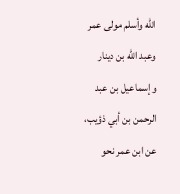الله وأسلم مولى عمر وعبد الله بن دينار وإسماعيل بن عبد الرحمن بن أبي ذؤيب،
عن ابن عمر نحو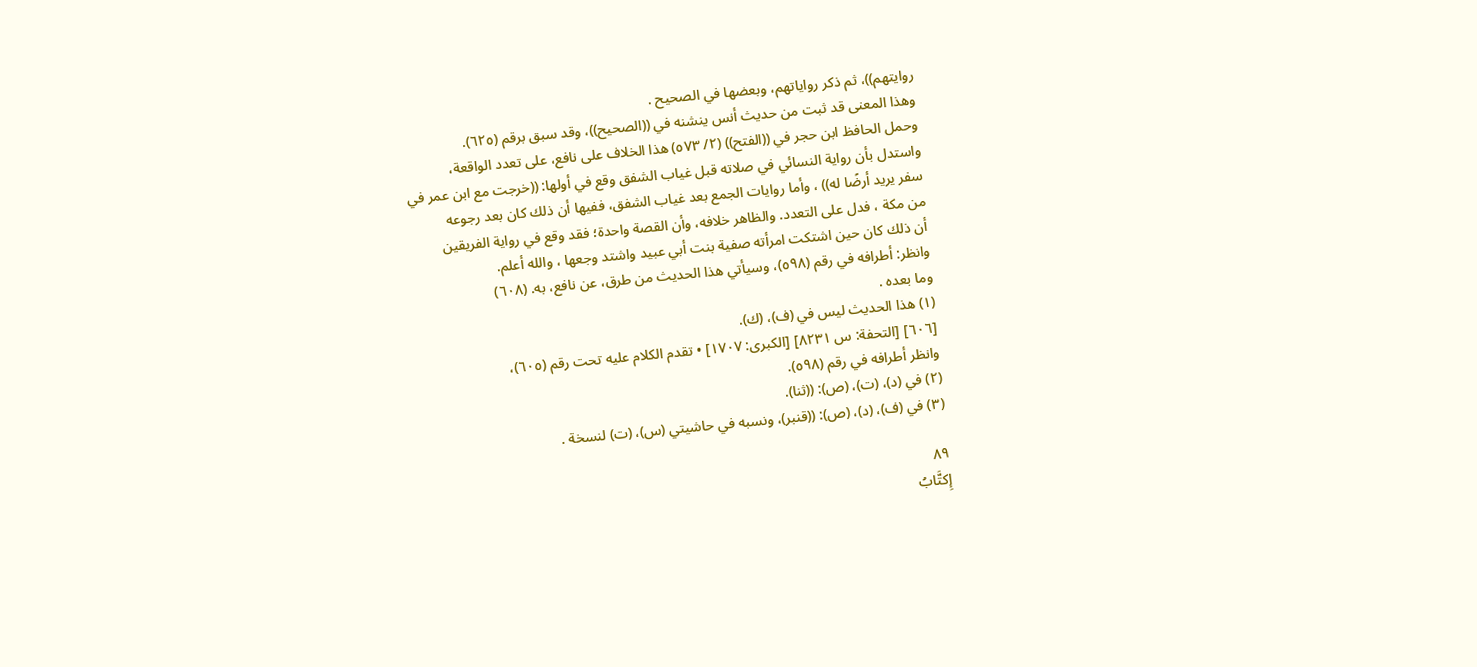روايتهم))، ثم ذكر رواياتهم، وبعضها في الصحيح .
وهذا المعنى قد ثبت من حديث أنس ينشنه في ((الصحيح))، وقد سبق برقم (٦٢٥).
وحمل الحافظ ابن حجر في ((الفتح)) (٢/ ٥٧٣) هذا الخلاف على نافع، على تعدد الواقعة،
واستدل بأن رواية النسائي في صلاته قبل غياب الشفق وقع في أولها: ((خرجت مع ابن عمر في
سفر يريد أرضًا له)) ، وأما روايات الجمع بعد غياب الشفق، ففيها أن ذلك كان بعد رجوعه
من مكة ، فدل على التعدد. والظاهر خلافه، وأن القصة واحدة؛ فقد وقع في رواية الفريقين
أن ذلك كان حین اشتكت امرأته صفية بنت أبي عبيد واشتد وجعها ، والله أعلم.
وانظر: أطرافه في رقم (٥٩٨)، وسيأتي هذا الحديث من طرق، عن نافع، به. (٦٠٨)
وما بعده .
(١) هذا الحديث ليس في (ف)، (ك).
[٦٠٦] [التحفة: س ٨٢٣١] [الكبرى: ١٧٠٧] • تقدم الكلام عليه تحت رقم (٦٠٥)،
وانظر أطرافه في رقم (٥٩٨).
(٢) في (د)، (ت)، (ص): ((ثنا).
(٣) في (ف)، (د)، (ص): ((قنبر)، ونسبه في حاشيتي (س)، (ت) لنسخة .

٨٩
إِكتَّابُ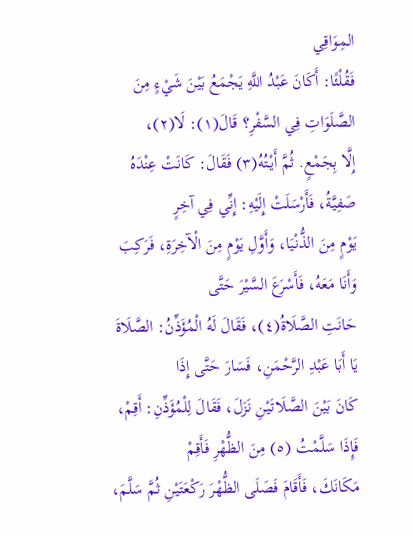المِوَاقِي
فَقُلْئًا: أَكَانَ عَبْدُ اللَّهِ يَجْمَعُ بَيْنَ شَيْءٍ مِنَ الصَّلَوَاتِ فِي السَّفْرِ؟ قَالَ(١): لَا(٢)،
إِلَّا بِجَمْعٍ. ثُمَّ أَيْتُهُ(٣) فَقَالَ: كَانَتْ عِنْدَهُ صَفِيَّةُ، فَأَرْسَلَتْ إِلَيْهِ: إِنِّي فِي آخِرٍ
يَوْمٍ مِنَ الذُّنْيَا، وَأَوَّلِ يَوْمٍ مِنَ الْآخِرَةِ، فَرَكِبَ وَأَنَا مَعَهُ، فَأَسْرَعَ السَّيْرَ حَتَّى
حَانَتِ الصَّلَاةُ(٤)، فَقَالَ لَهُ الْمُؤَذِّنُ: الصَّلَاةَ يَا أَبَا عَبْدِ الرَّحْمَنِ، فَسَارَ حَتَّى إِذَا
كَانَ بَيْنَ الصَّلَاتَيْنِ نَزَلَ، فَقَالَ لِلْمُؤَذِّنِ: أَقِمْ، فَإِذَا سَلَّمْتُ (٥) مِنَ الظُّهْرِ فَأَقِمْ
مَكَانَكَ، فَأَقَامَ فَصَلَى الظُّهْرَ رَكْعَتَيْنِ ثُمَّ سَلَّمَ،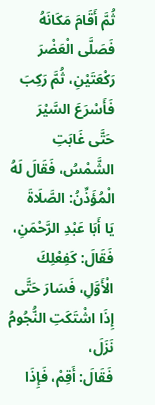ثُمَّ أَقَامَ مَكَانَهُ فَصَلَّى الْعَضْرَ
رَكْعَتَيْنِ، ثُمَّ رَكِبَ فَأَسْرَعَ السَّيْرَ حَتَّى غَابَتِ الشَّمْسُ، فَقَالَ لَهُ الْمُؤَذِّنُ: الصَّلَاةَ
يَا أَبَا عَبْدِ الرَّحْمَنِ، فَقَالَ: كَفِعْلِكَ الْأَوَّلِ، فَسَارَ حَتَّى إِذَا اشْتَكَتِ النُّجُومُ نَزَلَ،
فَقَالَ: أَقِمْ، فَإِذَا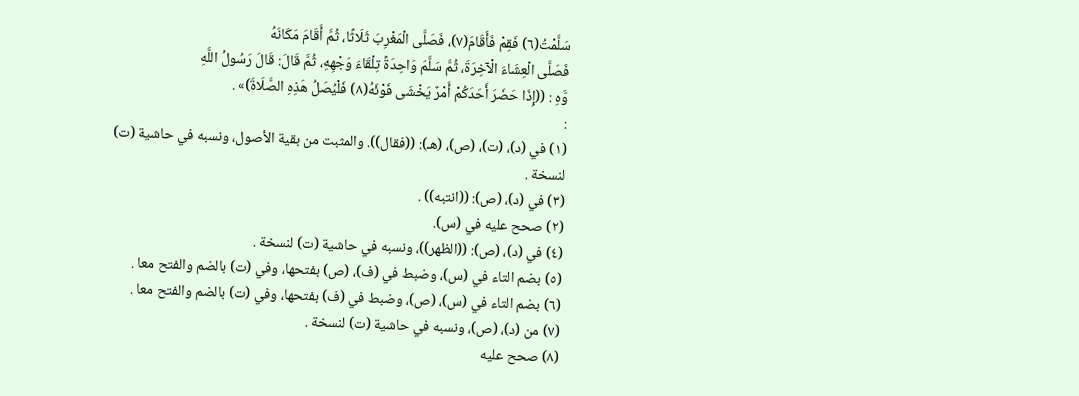سَلَّمْتُ(٦) فَقِمْ فَأَقَامَ(٧)، فَصَلَّى الْمَغْرِبَ ثَلَاثًا، ثُمَّ أَقَامَ مَكَانَهُ
فَصَلَّى الْعِشَاءَ الْآخِرَةَ، ثُمَّ سَلَّمَ وَاحِدَةً تِلْقَاءَ وَجْهِهِ، ثُمَّ قَالَ: قَالَ رَسُولُ اللَّهِ
وَّهِ : ((إِذَا حَضَرَ أَحَدَكُمْ أَمْرٌ يَخْشَى فَوْئَهُ(٨) فَلْيُصَلُ هَذِهِ الصَّلَاةَ)» .
:
(١) في (د)، (ت)، (ص)، (هـ): ((فقال)). والمثبت من بقية الأصول، ونسبه في حاشية (ت)
لنسخة .
(٣) في (د)، (ص): ((انتبه)) .
(٢) صحح عليه في (س).
(٤) في (د)، (ص): ((الظهر))، ونسبه في حاشية (ت) لنسخة .
(٥) بضم التاء في (س)، وضبط في (ف)، (ص) بفتحها، وفي (ت) بالضم والفتح معا .
(٦) بضم التاء في (س)، (ص)، وضبط في (ف) بفتحها، وفي (ت) بالضم والفتح معا .
(٧) من (د)، (ص)، ونسبه في حاشية (ت) لنسخة .
(٨) صحح عليه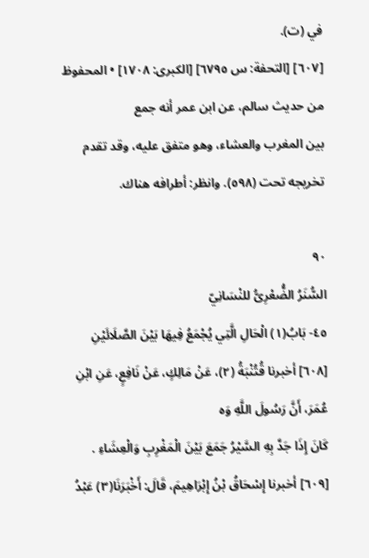في (ت).
[٦٠٧] [التحفة: س ٦٧٩٥] [الكبرى: ١٧٠٨] • المحفوظ من حديث سالم، عن ابن عمر أنه جمع
بين المغرب والعشاء، وهو متفق عليه، وقد تقدم تخريجه تحت (٥٩٨). وانظر: أطرافه هناك.

٩٠
السُّنَرُ الضُّعْرِىُّ للنْسَانِيّ
٤٥- بَابُ(١) الْحَالِ الَّتِي يُجْمَعُ فِيهَا بَيْنَ الصَّلَائَيْنِ
[٦٠٨] أخبرنا قُتُنْبَةُ (٢)، عَنْ مَالِكٍ، عَنْ نَافِعٍ، عَنِ ابْنِ عُمَرَ، أَنَّ رَسُولَ اللَّهِ وَه
كَانَ إِذَا جَدَّ بِهِ السَّيْرُ جَمَعَ بَيْنَ الْمَغْرِبِ وَالْعِشَاءِ .
[٦٠٩] أخبرنا إِسْحَاقُ بْنُ إِبْرَاهِيمَ، قَالَ: أَخْبَرَنَا(٣) عَبْدُ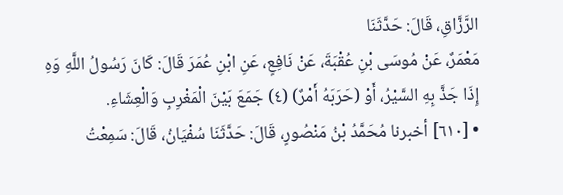الرَّزَّاقِ، قَالَ: حَدَّثَنَا
مَعْمَرٌ، عَنْ مُوسَى بْنِ عُقْبَةَ، عَنْ نَافِعٍ، عَنِ ابْنِ عُمَرَ قَالَ: كَانَ رَسُولُ اللَّهِ وَهِ
إِذَا جَذَّ بِهِ السَّيْرُ، أَوْ (حَرَبَهُ أَمْرٌ) (٤) جَمَعَ بَيْنَ الْمَغْرِبِ وَالْعِشَاءِ.
• [٦١٠] أخبرنا مُحَمَّدُ بْنُ مَنْصُورٍ، قَالَ: حَدَّثَنَا سُفْيَانُ، قَالَ: سَمِعْتُ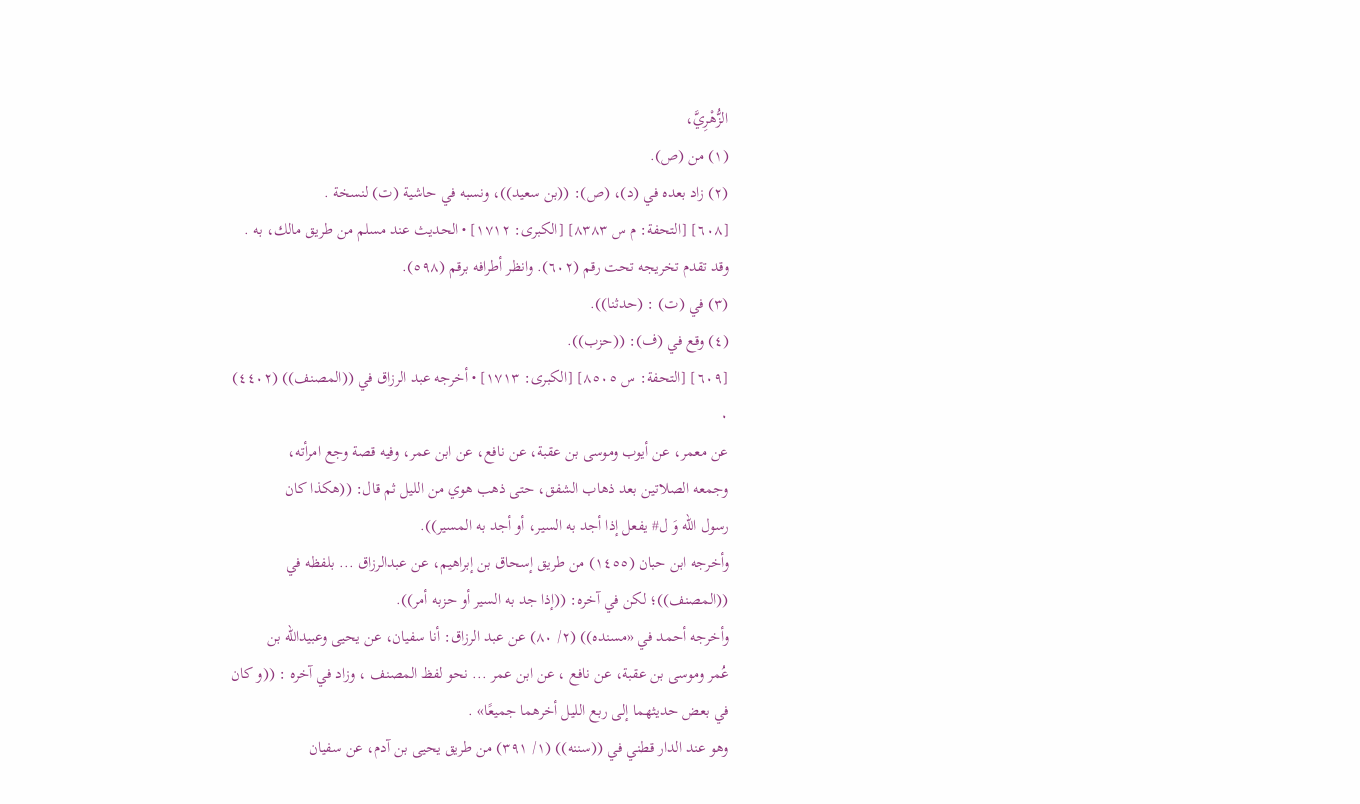الزُّهْرِيَّ،
(١) من (ص).
(٢) زاد بعده في (د)، (ص): ((بن سعيد))، ونسبه في حاشية (ت) لنسخة .
[٦٠٨] [التحفة: م س ٨٣٨٣] [الكبرى: ١٧١٢] • الحديث عند مسلم من طريق مالك، به .
وقد تقدم تخريجه تحت رقم (٦٠٢). وانظر أطرافه برقم (٥٩٨).
(٣) في (ت) : (حدثنا)).
(٤) وقع في (ف): ((حزب)).
[٦٠٩] [التحفة: س ٨٥٠٥] [الكبرى: ١٧١٣] • أخرجه عبد الرزاق في ((المصنف)) (٤٤٠٢)
٠
عن معمر، عن أيوب وموسى بن عقبة، عن نافع، عن ابن عمر، وفيه قصة وجع امرأته،
وجمعه الصلاتين بعد ذهاب الشفق، حتى ذهب هوي من الليل ثم قال: ((هكذا كان
رسول اللّه وَ ل# يفعل إذا أجد به السير، أو أجد به المسير)).
وأخرجه ابن حبان (١٤٥٥) من طريق إسحاق بن إبراهيم، عن عبدالرزاق ... بلفظه في
((المصنف))؛ لكن في آخره: ((إذا جد به السير أو حزبه أمر)).
وأخرجه أحمد في «مسنده)) (٢/ ٨٠) عن عبد الرزاق: أنا سفيان، عن يحيى وعبيدالله بن
عُمر وموسى بن عقبة، عن نافع ، عن ابن عمر ... نحو لفظ المصنف ، وزاد في آخره : ((و كان
في بعض حديثهما إلى ربع الليل أخرهما جميعًا» .
وهو عند الدار قطني في ((سننه)) (١/ ٣٩١) من طريق يحيى بن آدم، عن سفيان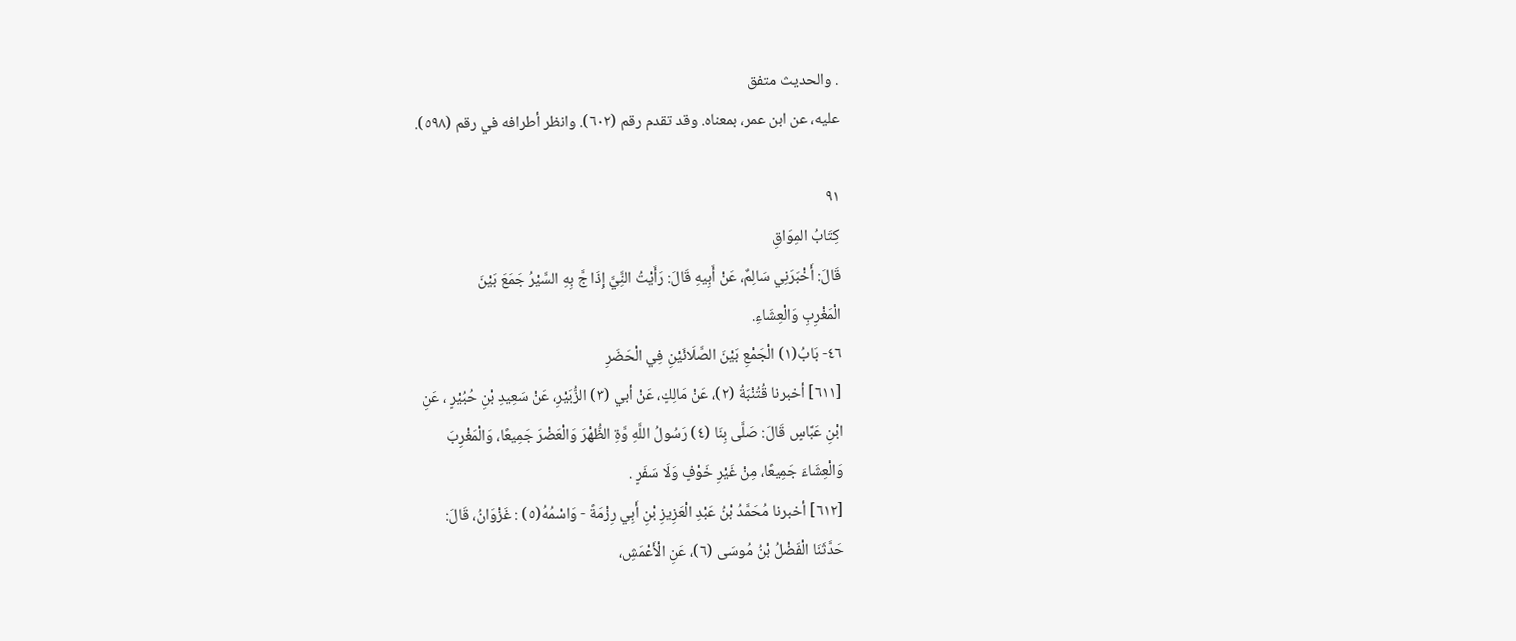. والحديث متفق
عليه، عن ابن عمر، بمعناه. وقد تقدم رقم (٦٠٢). وانظر أطرافه في رقم (٥٩٨).

٩١
كِتَابُ المِوَاقِ
قَالَ: أَخْبَرَنِي سَالِمٌ، عَنْ أَبِيهِ قَالَ: رَأَيْتُ النَِّيَّ إِذَا جَّ بِهِ السَّيْرُ جَمَعَ بَيْنَ
الْمَغْرِبِ وَالْعِشَاءِ.
٤٦- بَابُ(١) الْجَمْعِ بَيْنَ الصَّلَائَيْنِ فِي الْحَضَرِ
[٦١١] أخبرنا قُتُنْبَةُ (٢)، عَنْ مَالِكٍ، عَنْ أبي (٣) الزُّبَيْرِ، عَنْ سَعِيدِ بْنِ حُبُيْرٍ ، عَنِ
ابْنِ عَبَّاسٍ قَالَ: صَلَّى بِنَا (٤) رَسُولُ اللَّهِ وَّةِ الظُّهْرَ وَالْعَضْرَ جَمِيعًا، وَالْمَغْرِبَ
وَالْعِشَاءَ جَمِيعًا، مِنْ غَيْرِ خَوْفٍ وَلَا سَفَرٍ .
[٦١٢] أخبرنا مُحَمَّدُ بْنُ عَبْدِ الْعَزِيزِ بْنِ أَبِي رِزْمَةً - وَاسْمُهُ(٥) : غَزْوَانُ، قَالَ:
حَدَّثَنَا الْفَضْلُ بْنُ مُوسَى (٦)، عَنِ الْأَعْمَشِ،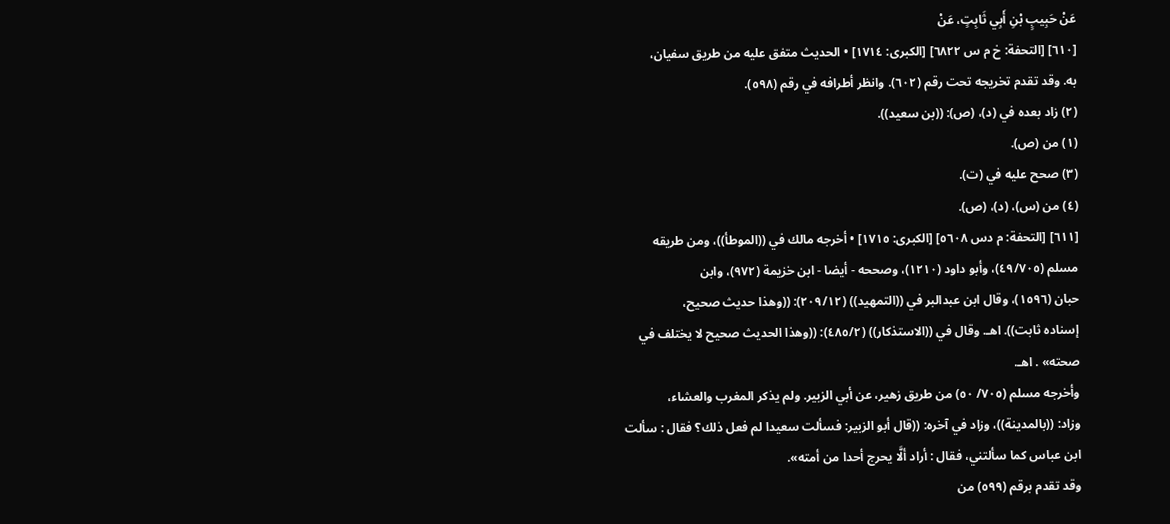عَنْ حَبِيبٍ بْنِ أَبِي ثَابِتٍ، عَنْ
[٦١٠] [التحفة: خ م س ٦٨٢٢] [الكبرى: ١٧١٤] • الحديث متفق عليه من طريق سفيان،
به. وقد تقدم تخريجه تحت رقم (٦٠٢). وانظر أطرافه في رقم (٥٩٨).
(٢) زاد بعده في (د)، (ص): ((بن سعيد)).
(١) من (ص).
(٣) صحح عليه في (ت).
(٤) من (س)، (د)، (ص).
[٦١١] [التحفة: م دس ٥٦٠٨] [الكبرى: ١٧١٥] • أخرجه مالك في ((الموطأ))، ومن طريقه
مسلم (٤٩/٧٠٥)، وأبو داود (١٢١٠)، وصححه - أيضا - ابن خزيمة (٩٧٢)، وابن
حبان (١٥٩٦)، وقال ابن عبدالبر في ((التمهيد)) (٢٠٩/١٢): ((وهذا حديث صحيح،
إسناده ثابت)). اهـ. وقال في ((الاستذكار)) (٤٨٥/٢): ((وهذا الحديث صحيح لا يختلف في
صحته» . اهـ.
وأخرجه مسلم (٧٠٥/ ٥٠) من طريق زهير، عن أبي الزبير. ولم يذكر المغرب والعشاء،
وزاد: ((بالمدينة))، وزاد في آخره: ((قال أبو الزبير: فسألت سعيدا لم فعل ذلك؟ فقال : سألت
ابن عباس كما سألتني، فقال : أراد ألَّا يحرج أحدا من أمته».
وقد تقدم برقم (٥٩٩) من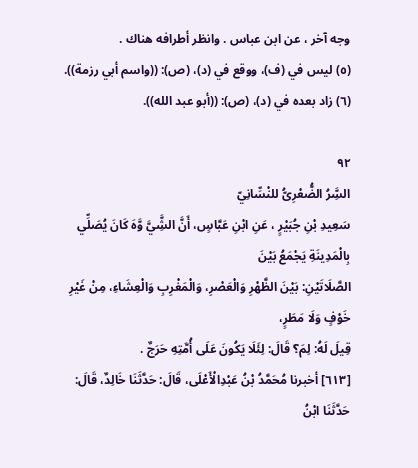وجه آخر ، عن ابن عباس . وانظر أطرافه هناك .
(٥) ليس في (ف)، ووقع في (د)، (ص): ((واسم أبي رزمة)).
(٦) زاد بعده في (د)، (ص): ((أبو عبد الله)).

٩٢
السَِّرُ الضُّعْرِىُّ للنْسِّانِيّ
سَعِيدِ بْنِ جُبَيْرٍ ، عَنِ ابْنِ عَبَّاسٍ، أَنَّ الشَِّيَّ وَّهَ كَانَ يُصَلِّي بِالْمَدِينَةِ يَجْمَعُ بَيْنَ
الصَّلَاتَيْنِ: بَيْنَ الظَّهْرِ وَالْعَصْرِ، وَالْمَغْرِبِ وَالْعِشَاءِ، مِنْ غَيْرِ خَوْفٍ وَلَا مَطَرٍ،
قِيلَ لَهُ: لِمَ؟ قَالَ: لِئَلَا يَكُونَ عَلَى أُمَّتِهِ حَرَجٌ .
[٦١٣] أخبرنا مُحَمَّدُ بْنُ عَبْدِالْأَعْلَى، قَالَ: حَدَّثَنَا خَالِدٌ، قَالَ: حَدَّثَنَا ابْنُ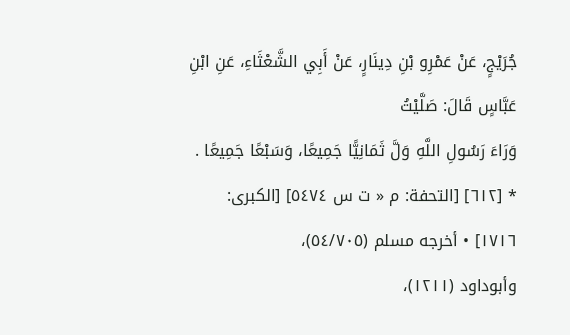جُرَيْجٍ، عَنْ عَمْرِو بْنِ دِينَارٍ، عَنْ أَبِي الشَّعْثَاءِ، عَنِ ابْنِ عَبَّاسٍ قَالَ: صَلَّيْتُ
وَرَاءَ رَسُولِ اللَّهِ وَلَّ ثَمَانِيًّا جَمِيعًا، وَسَبْعًا جَمِيعًا .
* [٦١٢] [التحفة: م « ت س ٥٤٧٤] [الكبرى: ١٧١٦] • أخرجه مسلم (٥٤/٧٠٥)،
وأبوداود (١٢١١)،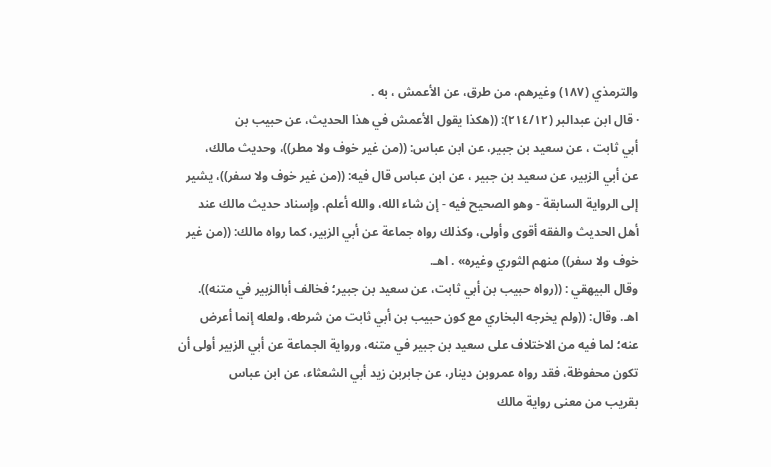والترمذي (١٨٧) وغيرهم، من طرق، عن الأعمش ، به .
· قال ابن عبدالبر (٢١٤/١٢): ((هكذا يقول الأعمش في هذا الحديث، عن حبيب بن
أبي ثابت ، عن سعيد بن جبير، عن ابن عباس: ((من غير خوف ولا مطر))، وحديث مالك،
عن أبي الزبير، عن سعيد بن جبير ، عن ابن عباس قال فيه: ((من غير خوف ولا سفر))، يشير
إلى الرواية السابقة - وهو الصحيح فيه - إن شاء الله، والله أعلم. وإسناد حديث مالك عند
أهل الحديث والفقه أقوى وأولى، وكذلك رواه جماعة عن أبي الزبير، كما رواه مالك: ((من غير
خوف ولا سفر)) منهم الثوري وغيره» . اهـ.
وقال البيهقي : ((رواه حبيب بن أبي ثابت، عن سعيد بن جبير؛ فخالف أباالزبير في متنه)).
اهـ. وقال: ((ولم يخرجه البخاري مع كون حبيب بن أبي ثابت من شرطه، ولعله إنما أعرض
عنه؛ لما فيه من الاختلاف على سعيد بن جبير في متنه، ورواية الجماعة عن أبي الزبير أولى أن
تكون محفوظة، فقد رواه عمروبن دينار، عن جابربن زيد أبي الشعثاء، عن ابن عباس
بقريب من معنى رواية مالك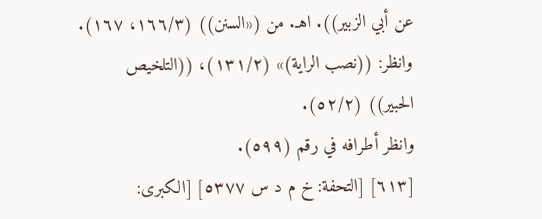عن أبي الزبير)). اهـ. من («السنن)) (١٦٦/٣، ١٦٧).
وانظر: ((نصب الراية)» (١٣١/٢)، ((التلخيص الحبير)) (٥٢/٢).
وانظر أطرافه في رقم (٥٩٩).
[٦١٣] [التحفة: خ م د س ٥٣٧٧] [الكبرى: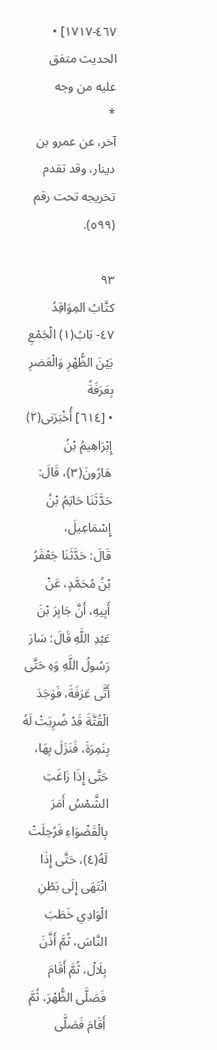٤٦٧-١٧١٧] • الحديث متفق عليه من وجه
*
آخر، عن عمرو بن دينار، وقد تقدم تخريجه تحت رقم (٥٩٩).

٩٣
كتَّابُ المِوَاقِدُ
٤٧- بَابُ(١) الْجَمْعِ بَيْنَ الظُّهْرِ وَالْعَضرِ بِعَرَفَةً
• [٦١٤] أُخْبَرَنى(٢) إِبْرَاهِيمُ بْنُ هَارُونَ(٣)، قَالَ: حَدَّثَنَا حَاتِمُ بْنُ إِسْمَاعِيلَ،
قَالَ: حَدَّثَنَا جَعْفَرُ بْنُ مُحَمَّدٍ، عَنْ أَبِيهِ، أَنَّ جَابِرَ بْنَ عَبْدِ اللَّهِ قَالَ: سَارَ
رَسُولُ اللَّهِ وَهِ حَتَّى أَتَّى عَرَفَةَ، فَوَجَدَ الْقُتَّةَ قَدْ ضُرِبَتْ لَهُ بِنَمِرَةَ، فَنَزَلَ بِهَا،
حَتَّى إِذَا زَاغَتِ الشَّمْسُ أَمَرَ بِالْقَضْوَاءِ فَرُحِلَتْ لَهُ(٤)، حَتَّى إِذَا انْتَهَى إِلَى بَطْنِ
الْوَادِي خَطَبَ النَّاسَ، ثُمَّ أَذَّنَ بِلَالْ، ثُمَّ أَقَامَ فَصَلَّى الظُّهْرَ، ثُمَّ أَقَامَ فَصَلَّى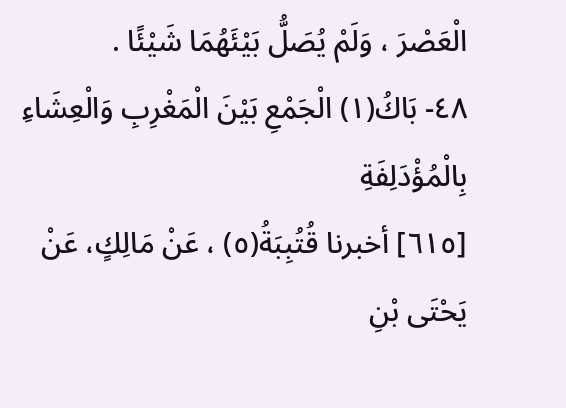الْعَصْرَ ، وَلَمْ يُصَلُّ بَيْئَهُمَا شَيْئًا .
٤٨- بَاكُ(١) الْجَمْعِ بَيْنَ الْمَغْرِبِ وَالْعِشَاءِ بِالْمُؤْدَلِفَةِ
[٦١٥] أخبرنا قُتُبِبَةُ(٥) ، عَنْ مَالِكٍ، عَنْ يَحْتَى بْنِ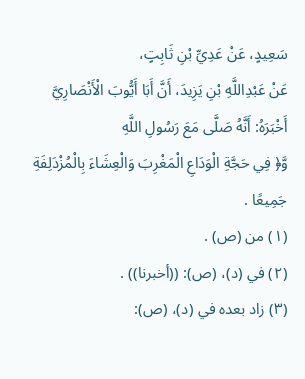سَعِيدٍ، عَنْ عَدِيِّ بْنِ ثَابِتٍ،
عَنْ عَبْدِاللَّهِ بْنِ يَزِيدَ، أَنَّ أَبَا أَيُّوبَ الْأَنْصَارِيَّ أَخْبَرَهُ: أَنَّهُ صَلَّى مَعَ رَسُولِ اللَّهِ
وَّ﴿ فِي حَجَّةِ الْوَدَاعِ الْمَغْرِبَ وَالْعِشَاءَ بِالْمُزْدَلِفَةِ جَمِيعًا .
(١) من (ص) .
(٢) في (د)، (ص): ((أخبرنا)) .
(٣) زاد بعده في (د)، (ص):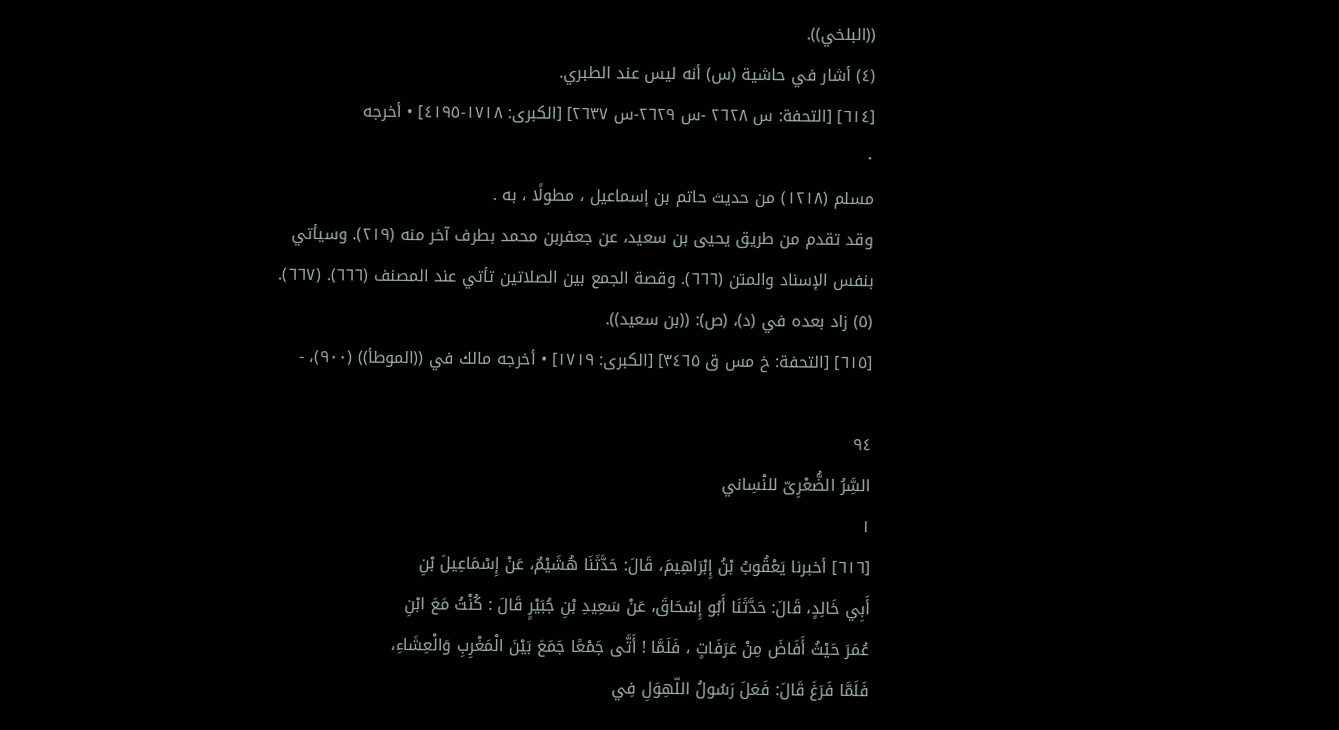((البلخي)).
(٤) أشار في حاشية (س) أنه ليس عند الطبري.
[٦١٤] [التحفة: س ٢٦٢٨ -س ٢٦٢٩-س ٢٦٣٧] [الكبرى: ١٧١٨-٤١٩٥] • أخرجه
٠
مسلم (١٢١٨) من حديث حاتم بن إسماعيل ، مطولًا ، به .
وقد تقدم من طريق يحيى بن سعيد، عن جعفربن محمد بطرف آخر منه (٢١٩). وسيأتي
بنفس الإسناد والمتن (٦٦٦). وقصة الجمع بين الصلاتين تأتي عند المصنف (٦٦٦). (٦٦٧).
(٥) زاد بعده في (د)، (ص): ((بن سعيد)).
[٦١٥] [التحفة: خ مس ق ٣٤٦٥] [الكبرى: ١٧١٩] • أخرجه مالك في ((الموطأ)) (٩٠٠)، -

٩٤
السَِّرُ الضُّعْرِىّ للنْسِاني
١
[٦١٦] أخبرنا يَعْقُوبُ بْنُ إِبْرَاهِيمَ، قَالَ: حَدَّثَنَا هُشَيْمٌ، عَنْ إِسْمَاعِيلَ بْنِ
أَبِي خَالِدٍ، قَالَ: حَدَّثَنَا أَبُو إِسْحَاقَ، عَنْ سَعِيدِ بْنِ جُبَيْرٍ قَالَ : كُنْتُ مَعَ ابْنِ
عُمَرَ حَيْثُ أَفَاضَ مِنْ عَرَفَاتٍ ، فَلَمَّا ! أَتَّى جَمْعًا جَمَعَ بَيْنَ الْمَغْرِبِ وَالْعِشَاءِ،
فَلَمَّا فَرَغَ قَالَ: فَعَلَ رَسُولُ اللّهِوَلِ فِي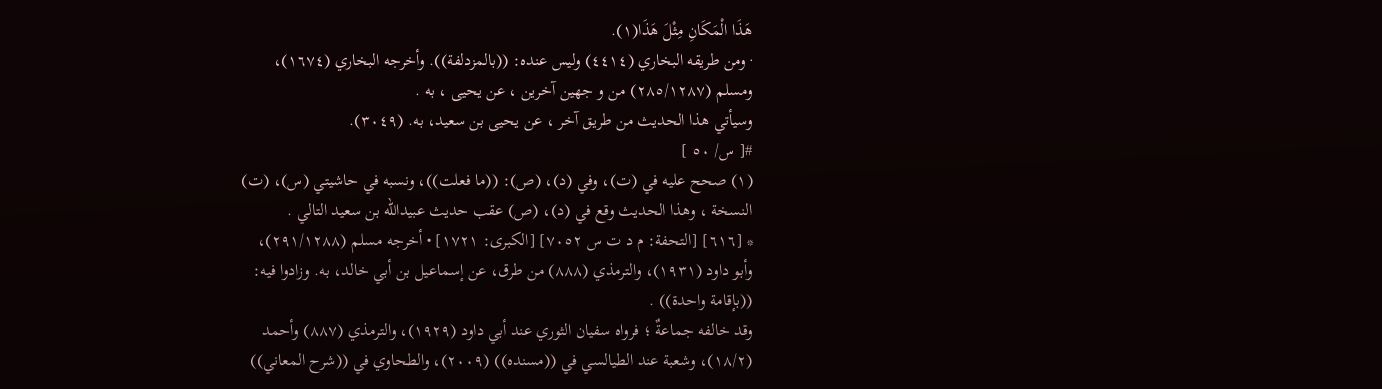هَذَا الْمَكَانِ مِثْلَ هَذَا(١).
· ومن طريقه البخاري (٤٤١٤) وليس عنده: ((بالمزدلفة)). وأخرجه البخاري (١٦٧٤)،
ومسلم (٢٨٥/١٢٨٧) من و جهین آخرین ، عن يحيى ، به .
وسيأتي هذا الحديث من طريق آخر ، عن يحيى بن سعيد، به. (٣٠٤٩).
#[ س/ ٥٠ ]
(١) صحح عليه في (ت)، وفي (د)، (ص): ((ما فعلت))، ونسبه في حاشيتي (س)، (ت)
النسخة ، وهذا الحديث وقع في (د)، (ص) عقب حديث عبيدالله بن سعيد التالي .
* [٦١٦] [التحفة: م د ت س ٧٠٥٢] [الكبرى: ١٧٢١] • أخرجه مسلم (٢٩١/١٢٨٨)،
وأبو داود (١٩٣١)، والترمذي (٨٨٨) من طرق، عن إسماعيل بن أبي خالد، به. وزادوا فيه:
((بإقامة واحدة)) .
وقد خالفه جماعةٌ ؛ فرواه سفيان الثوري عند أبي داود (١٩٢٩)، والترمذي (٨٨٧) وأحمد
(١٨/٢)، وشعبة عند الطيالسي في ((مسنده)) (٢٠٠٩)، والطحاوي في ((شرح المعاني))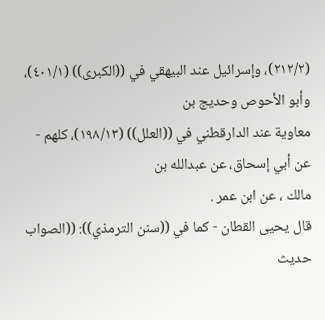(٢١٢/٢)، وإسرائيل عند البيهقي في ((الكبرى)) (٤٠١/١)، وأبو الأحوص وحديج بن
معاوية عند الدارقطني في ((العلل)) (١٩٨/١٣)، كلهم - عن أبي إسحاق، عن عبدالله بن
مالك ، عن ابن عمر .
قال يحيى القطان - كما في ((سنن الترمذي)): ((الصواب حديث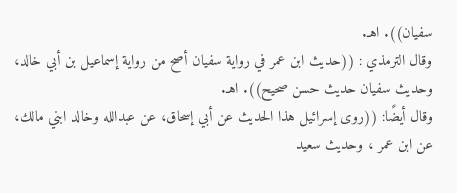سفيان)). اهـ.
وقال الترمذي : ((حديث ابن عمر في رواية سفيان أصح من رواية إسماعيل بن أبي خالد،
وحدیث سفيان حديث حسن صحيح)). اهـ.
وقال أيضًا: ((روى إسرائيل هذا الحديث عن أبي إسحاق، عن عبدالله وخالد ابني مالك،
عن ابن عمر ، وحديث سعيد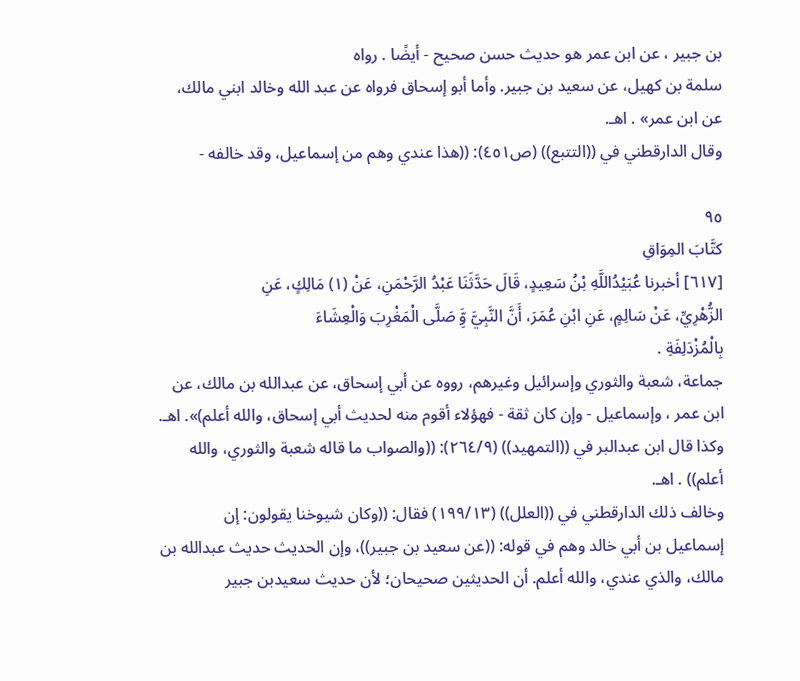بن جبير ، عن ابن عمر هو حديث حسن صحيح - أيضًا . رواه
سلمة بن كهيل، عن سعيد بن جبير. وأما أبو إسحاق فرواه عن عبد الله وخالد ابني مالك،
عن ابن عمر» . اهـ.
وقال الدارقطني في ((التتبع)) (ص٤٥١): ((هذا عندي وهم من إسماعيل، وقد خالفه -

٩٥
كتَّابَ المِوَاقِ
[٦١٧] أخبرنا عُبَيْدُاللَّهِ بْنُ سَعِيدٍ، قَالَ حَدَّثَنَا عَبْدُ الرَّحْمَنِ، عَنْ (١) مَالِكٍ، عَنِ
الزُّهْرِيِّ، عَنْ سَالِمٍ، عَنِ ابْنِ عُمَرَ، أَنَّ النَّبِيَّ وَِّ صَلَّى الْمَغْرِبَ وَالْعِشَاءَ
بِالْمُزْدَلِفَةِ .
جماعة، شعبة والثوري وإسرائيل وغيرهم، رووه عن أبي إسحاق، عن عبدالله بن مالك، عن
ابن عمر ، وإسماعيل - وإن كان ثقة - فهؤلاء أقوم منه لحديث أبي إسحاق، والله أعلم)». اهـ.
وكذا قال ابن عبدالبر في ((التمهيد)) (٢٦٤/٩): ((والصواب ما قاله شعبة والثوري، والله
أعلم)) . اهـ.
وخالف ذلك الدارقطني في ((العلل)) (١٩٩/١٣) فقال: ((وكان شيوخنا يقولون: إن
إسماعيل بن أبي خالد وهم في قوله: ((عن سعيد بن جبير))، وإن الحديث حديث عبدالله بن
مالك، والذي عندي، والله أعلم. أن الحديثين صحيحان؛ لأن حديث سعيدبن جبير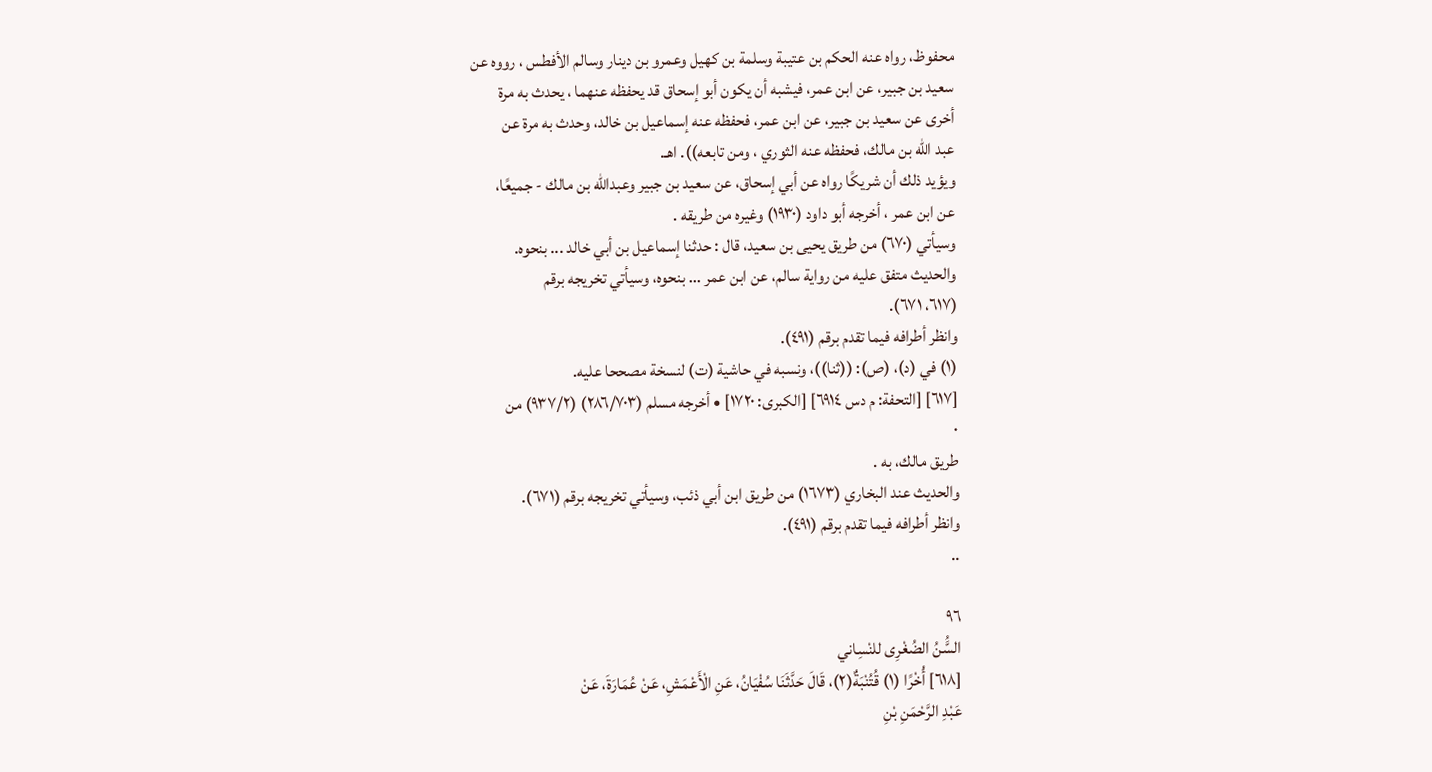محفوظ، رواه عنه الحكم بن عتيبة وسلمة بن کھیل وعمرو بن دینار وسالم الأفطس ، رووه عن
سعيد بن جبير، عن ابن عمر، فيشبه أن يكون أبو إسحاق قد يحفظه عنهما ، يحدث به مرة
أخرى عن سعيد بن جبير، عن ابن عمر، فحفظه عنه إسماعيل بن خالد، وحدث به مرة عن
عبد الله بن مالك، فحفظه عنه الثوري ، ومن تابعه)). اهـ.
ويؤيد ذلك أن شريكًا رواه عن أبي إسحاق، عن سعيد بن جبير وعبدالله بن مالك - جميعًا،
عن ابن عمر ، أخرجه أبو داود (١٩٣٠) وغيره من طريقه .
وسيأتي (٦٧٠) من طريق يحيى بن سعيد، قال : حدثنا إسماعيل بن أبي خالد ... بنحوه.
والحديث متفق عليه من رواية سالم، عن ابن عمر ... بنحوه، وسيأتي تخريجه برقم
(٦١٧، ٦٧١).
وانظر أطرافه فيما تقدم برقم (٤٩١).
(١) في (د)، (ص): ((ثنا))، ونسبه في حاشية (ت) لنسخة مصححا عليه.
[٦١٧] [التحفة: م دس ٦٩١٤] [الكبرى: ١٧٢٠] • أخرجه مسلم (٢٨٦/٧٠٣) (٩٣٧/٢) من
٠
طریق مالك، به .
والحديث عند البخاري (١٦٧٣) من طريق ابن أبي ذئب، وسيأتي تخريجه برقم (٦٧١).
وانظر أطرافه فيما تقدم برقم (٤٩١).
..

٩٦
السَُّنُ الضُغْرِى للنْسِاني
[٦١٨] أُخْرًا (١) قُتُنْبَةٌ(٢)، قَالَ حَدَّثَنَا سُفْيَانُ، عَنِ الْأَعْمَشِ، عَنْ عُمَارَةَ، عَنْ
عَبْدِ الرَّحْمَنِ بْنِ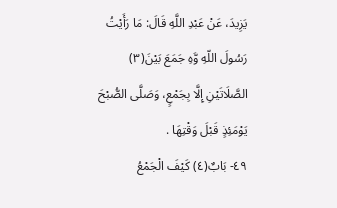يَزِيدَ، عَنْ عَبْدِ اللَّهِ قَالَ: مَا رَأَيْتُ رَسُولَ اللّهِ وَّهِ جَمَعَ بَيْنَ(٣)
الصَّلَاتَيْنِ إِلَّا بِجَمْعٍ، وَصَلَّى الصُّبْحَ يَوْمَئِذٍ قَبْلَ وَقْتِهَا .
٤٩- بَابٌ(٤) كَيْفَ الْجَمْعُ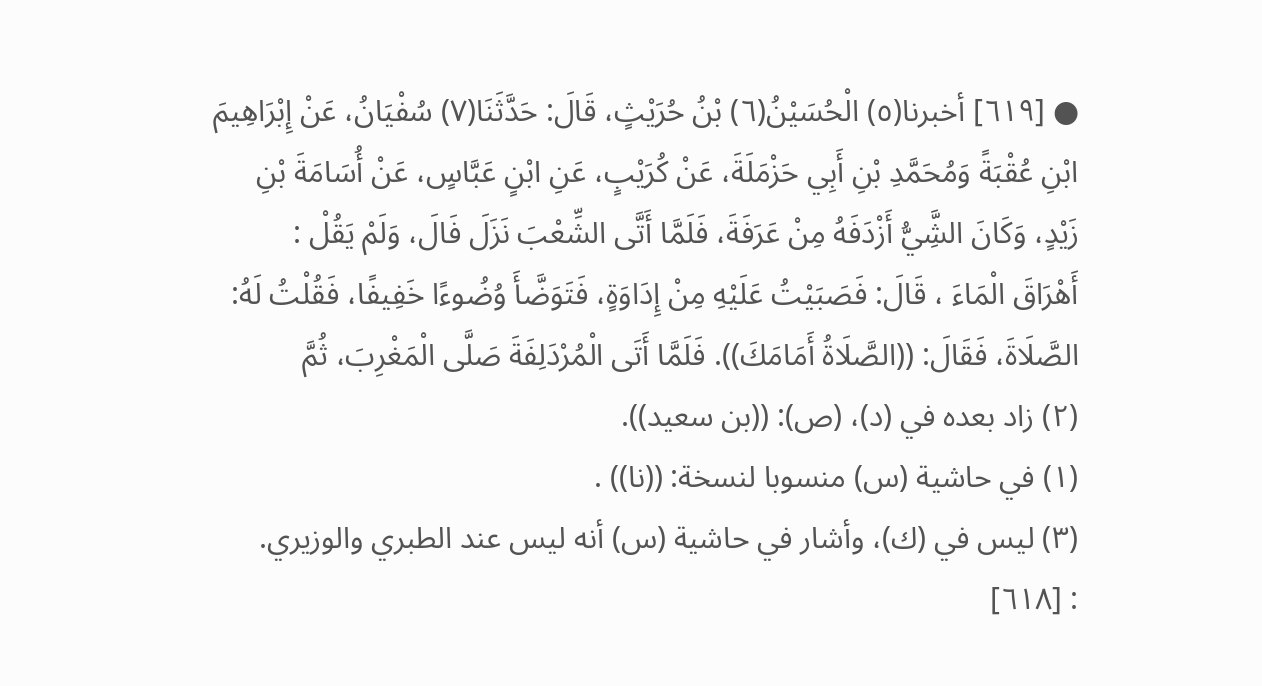● [٦١٩] أخبرنا(٥) الْحُسَيْنُ(٦) بْنُ حُرَيْثٍ، قَالَ: حَدَّثَنَا(٧) سُفْيَانُ، عَنْ إِبْرَاهِيمَ
ابْنِ عُقْبَةً وَمُحَمَّدِ بْنِ أَبِي حَزْمَلَةَ، عَنْ كُرَيْبٍ، عَنِ ابْنٍ عَبَّاسٍ، عَنْ أُسَامَةَ بْنِ
زَيْدٍ، وَكَانَ الشَِّيُّ أَزْدَفَهُ مِنْ عَرَفَةَ، فَلَمَّا أَتَّى الشِّعْبَ نَزَلَ فَالَ، وَلَمْ يَقُلْ :
أَهْرَاقَ الْمَاءَ ، قَالَ: فَصَبَيْتُ عَلَيْهِ مِنْ إِدَاوَةٍ، فَتَوَضَّأَ وُضُوءًا خَفِيفًا، فَقُلْتُ لَهُ:
الصَّلَاةَ، فَقَالَ: ((الصَّلَاةُ أَمَامَكَ)). فَلَمَّا أَتَى الْمُرْدَلِفَةَ صَلَّى الْمَغْرِبَ، ثُمَّ
(٢) زاد بعده في (د)، (ص): ((بن سعيد)).
(١) في حاشية (س) منسوبا لنسخة: ((نا)) .
(٣) ليس في (ك)، وأشار في حاشية (س) أنه ليس عند الطبري والوزيري.
: [٦١٨]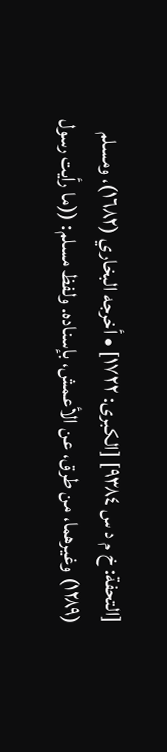[التحفة: خ م د س ٩٣٨٤] [الكبرى: ١٧٢٢] • أخرجه البخاري (١٦٨٢)، ومسلم
(١٢٨٩) وغيرهما، من طرق، عن الأعمش، بإسناده. ولفظ مسلم: ((ما رأيت رسول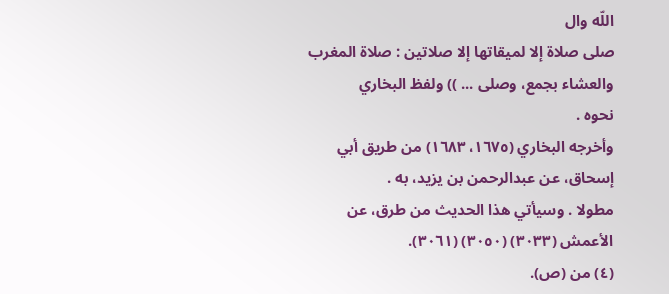اللّه وال
صلى صلاة إلا لميقاتها إلا صلاتين : صلاة المغرب والعشاء بجمع، وصلى ... )) ولفظ البخاري
نحوه .
وأخرجه البخاري (١٦٧٥، ١٦٨٣) من طريق أبي إسحاق، عن عبدالرحمن بن يزيد، به .
مطولا . وسيأتي هذا الحديث من طرق، عن الأعمش (٣٠٣٣) (٣٠٥٠) (٣٠٦١).
(٤) من (ص).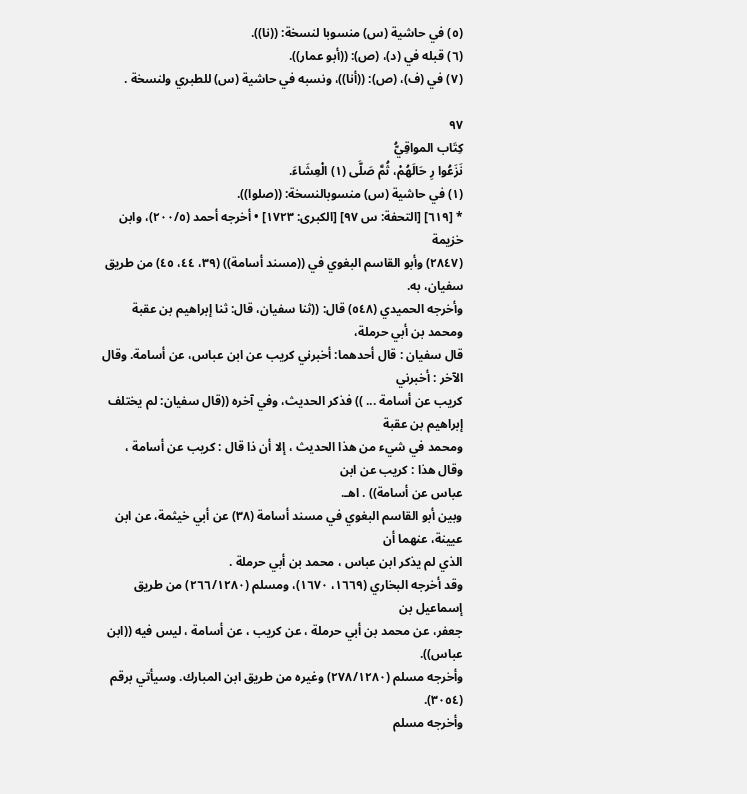(٥) في حاشية (س) منسوبا لنسخة: ((نا)).
(٦) قبله في (د)، (ص): ((أبو عمار)).
(٧) في (ف)، (ص): ((أنا))، ونسبه في حاشية (س) للطبري ولنسخة .

٩٧
كِتَاب المواقِيُّ
نَزَعُوا رِ حَالَهُمْ، ثُمَّ صَلَّى (١) الْعِشَاءَ.
(١) في حاشية (س) منسوبالنسخة: ((صلوا)).
* [٦١٩] [التحفة: س ٩٧] [الكبرى: ١٧٢٣] • أخرجه أحمد (٢٠٠/٥)، وابن خزيمة
(٢٨٤٧) وأبو القاسم البغوي في ((مسند أسامة)) (٣٩، ٤٤، ٤٥) من طريق سفيان، به.
وأخرجه الحميدي (٥٤٨) قال: ((ثنا سفيان، قال: ثنا إبراهيم بن عقبة ومحمد بن أبي حرملة،
قال سفيان : قال أحدهما: أخبرني كريب عن ابن عباس، عن أسامة. وقال الآخر : أخبرني
كريب عن أسامة ... )) فذكر الحديث، وفي آخره ((قال سفيان: لم يختلف إبراهيم بن عقبة
ومحمد في شيء من هذا الحديث ، إلا أن ذا قال : كريب عن أسامة ، وقال هذا : كريب عن ابن
عباس عن أسامة)) . اهـ.
وبين أبو القاسم البغوي في مسند أسامة (٣٨) عن أبي خيثمة، عن ابن عيينة، عنهما أن
الذي لم یذکر ابن عباس ، محمد بن أبي حرملة .
وقد أخرجه البخاري (١٦٦٩، ١٦٧٠)، ومسلم (٢٦٦/١٢٨٠) من طريق إسماعيل بن
جعفر، عن محمد بن أبي حرملة ، عن كريب ، عن أسامة ، ليس فيه ((ابن عباس)).
وأخرجه مسلم (٢٧٨/١٢٨٠) وغيره من طريق ابن المبارك. وسيأتي برقم (٣٠٥٤).
وأخرجه مسلم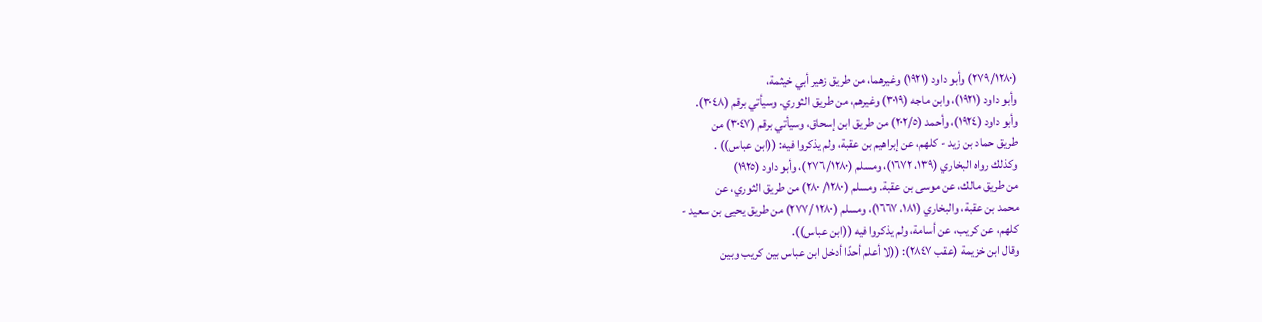(٢٧٩/١٢٨٠) وأبو داود (١٩٢١) وغيرهما، من طريق زهير أبي خيثمة،
وأبو داود (١٩٢١)، وابن ماجه (٣٠١٩) وغيرهم، من طريق الثوري. وسيأتي برقم (٣٠٤٨).
وأبو داود (١٩٢٤)، وأحمد (٢٠٢/٥) من طريق ابن إسحاق، وسيأتي برقم (٣٠٤٧) من
طريق حماد بن زيد - كلهم، عن إبراهيم بن عقبة، ولم يذكروا فيه: ((ابن عباس)) .
وكذلك رواه البخاري (١٣٩، ١٦٧٢)، ومسلم (٢٧٦/١٢٨٠)، وأبو داود (١٩٢٥)
من طريق مالك، عن موسى بن عقبة. ومسلم (١٢٨٠/ ٢٨٠) من طريق الثوري، عن
محمد بن عقبة، والبخاري (١٨١، ١٦٦٧)، ومسلم (١٢٨٠ /٢٧٧) من طريق يحيى بن سعيد -
كلهم، عن كريب، عن أسامة، ولم يذكروا فيه ((ابن عباس)).
وقال ابن خزيمة (عقب ٢٨٤٧): ((لا أعلم أحدًا أدخل ابن عباس بين كريب وبين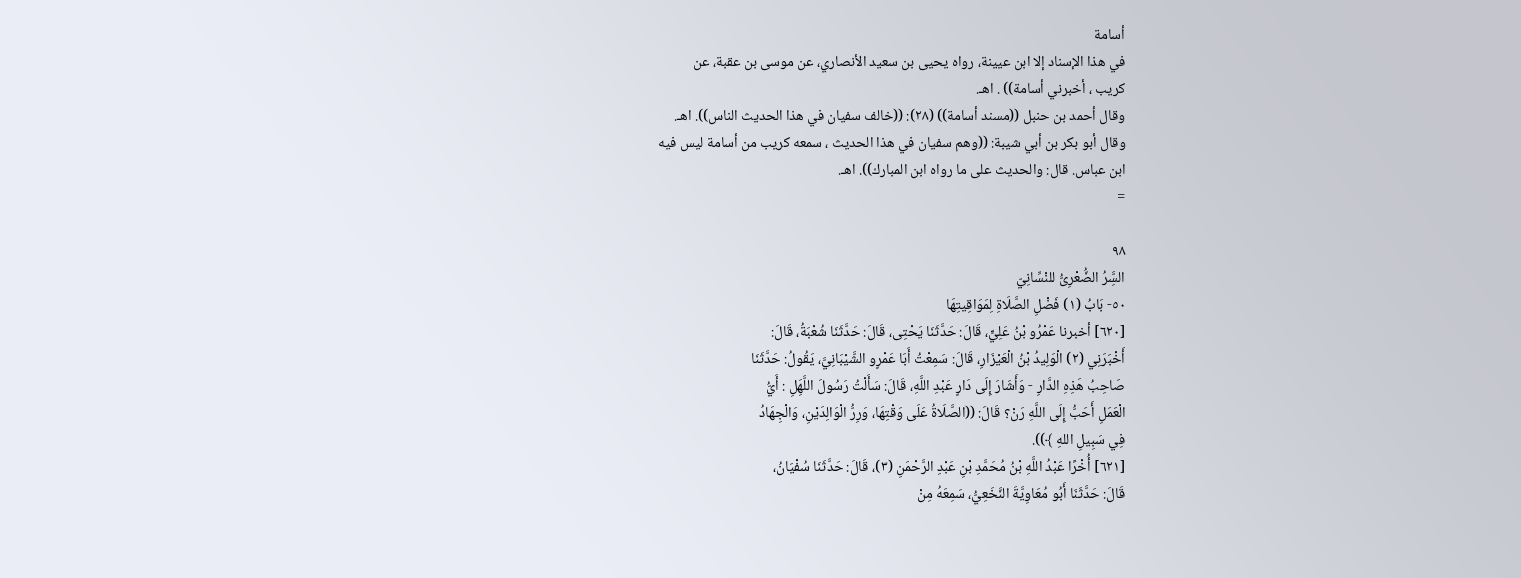أسامة
في هذا الإسناد إلا ابن عيينة، رواه يحيى بن سعيد الأنصاري، عن موسى بن عقبة، عن
کریب ، أخبرني أسامة)) . اهـ.
وقال أحمد بن حنبل ((مسند أسامة)) (٢٨): ((خالف سفيان في هذا الحديث الناس)). اهـ.
وقال أبو بكر بن أبي شيبة: ((وهم سفيان في هذا الحديث ، سمعه كريب من أسامة ليس فيه
ابن عباس. قال: والحديث على ما رواه ابن المبارك)). اهـ.
=

٩٨
السَِّرُ الضُّعْرِىُّ للنْسِّانِيّ
٥٠- بَابُ (١) فَضْلِ الصَّلَاةِ لِمَوَاقِيتِهَا
[٦٢٠] أخبرنا عَمْرُو بْنُ عَلِيٍّ، قَالَ: حَدَّثَنَا يَحْتِى، قَالَ: حَدَّثَنَا شُعْبَةُ، قَالَ:
أَخْبَرَنِي (٢) الْوَلِيدُ بْنُ الْعَيْزَارِ، قَالَ: سَمِعْتُ أَبَا عَمْرٍو الشَّيْبَانِيَّ، يَقُولُ: حَدَّثَنَا
صَاحِبُ هَذِهِ الدَّارِ - وَأَشَارَ إِلَى دَارٍ عَبْدِ اللَّهِ، قَالَ: سَأَلْتُ رَسُولَ اللَّهَِلِ : أَيُّ
الْعَمَلِ أَحَبُّ إِلَى اللَّهِ رَنْ؟ قَالَ: ((الصَّلَاةُ عَلَى وَقْتِهَا، وَرِرُّ الْوَالِدَيْنِ، وَالْجِهَادُ
فِي سَبِيلِ اللهِ ﴾)).
[٦٢١] أُخْرًا عَبْدُ اللَّهِ بْنُ مُحَمَّدِ بْنِ عَبْدِ الرَّحْمَنِ (٣)، قَالَ: حَدَّثَنَا سُفْيَانُ،
قَالَ: حَدَّثَنَا أَبُو مُعَاوِيَّةَ النَّخَعِيُّ، سَمِعَهُ مِنْ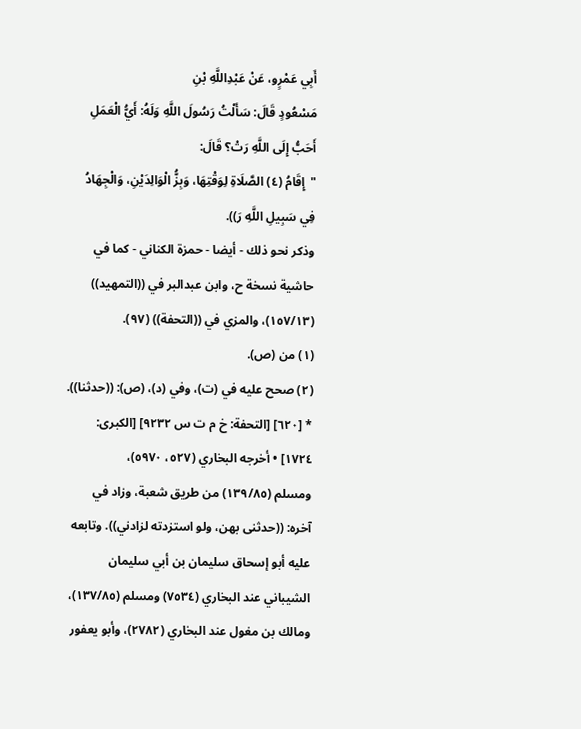أَبِي عَمْرٍو، عَنْ عَبْدِاللَّهِ بْنِ
مَسْعُودٍ قَالَ: سَأَلْتُ رَسُولَ اللَّهِ وَلَهُ: أَيُّ الْعَمَلِ أَحَبُّ إِلَى اللَّهِ رَتْ؟ قَالَ:
"إِقَامُ (٤) الصَّلَاةِ لِوَقْتِهَا، وَبِزُّ الْوَالِدَيْنِ، وَالْجِهَادُ فِي سَبِيلِ اللَّهِ رَ)).
وذكر نحو ذلك - أيضا - حمزة الكناني - كما في حاشية نسخة ح، وابن عبدالبر في ((التمهيد))
(١٥٧/١٣)، والمزي في ((التحفة)) (٩٧).
(١) من (ص).
(٢) صحح عليه في (ت)، وفي (د)، (ص): ((حدثنا)).
* [٦٢٠] [التحفة: خ م ت س ٩٢٣٢] [الكبرى: ١٧٢٤] • أخرجه البخاري (٥٢٧، ٥٩٧٠)،
ومسلم (١٣٩/٨٥) من طريق شعبة، وزاد في آخره: ((حدثنى بهن، ولو استزدته لزادني)). وتابعه
عليه أبو إسحاق سليمان بن أبي سليمان الشيباني عند البخاري (٧٥٣٤) ومسلم (١٣٧/٨٥)،
ومالك بن مغول عند البخاري (٢٧٨٢)، وأبو يعفور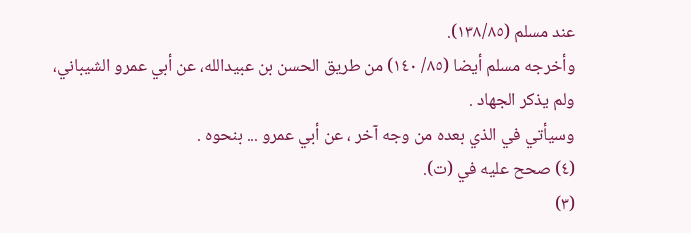عند مسلم (١٣٨/٨٥).
وأخرجه مسلم أيضا (٨٥/ ١٤٠) من طريق الحسن بن عبيدالله، عن أبي عمرو الشيباني،
ولم يذكر الجهاد .
وسيأتي في الذي بعده من وجه آخر ، عن أبي عمرو ... بنحوه .
(٤) صحح عليه في (ت).
(٣)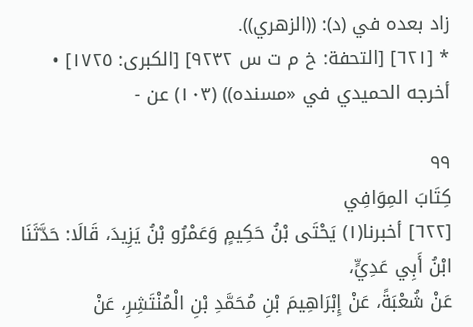زاد بعده في (د): ((الزهري)).
* [٦٢١] [التحفة: خ م ت س ٩٢٣٢] [الكبرى: ١٧٢٥] • أخرجه الحميدي في «مسنده)) (١٠٣) عن -

٩٩
كِتَابَ المِوَافِي
[٦٢٢] أخبرنا(١) يَحْتَى بْنُ حَكِيمٍ وَعَمْرُو بْنُ يَزِيدَ، قَالَا: حَدَّثَنَا ابْنُ أَبِي عَدِيٍّ،
عَنْ شُعْبَةً، عَنْ إِبْرَاهِيمَ بْنِ مُحَمَّدِ بْنِ الْمُنْتَشِرِ، عَنْ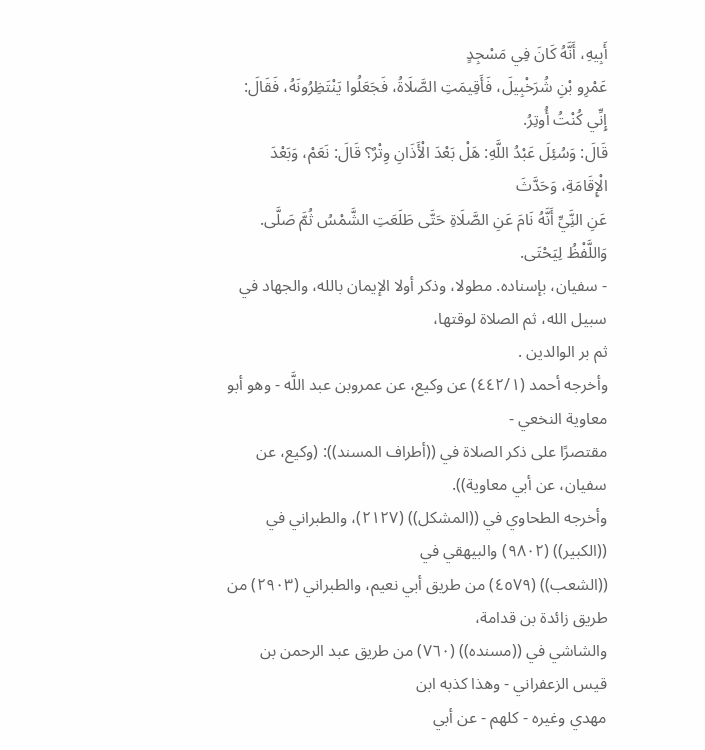أَبِيهِ، أَنَّهُ كَانَ فِي مَسْجِدٍ
عَمْرِو بْنِ شُرَخْبِيلَ، فَأَقِيمَتِ الصَّلَاةُ، فَجَعَلُوا يَنْتَظِرُونَهُ، فَقَالَ: إِنِّي كُنْتُ أُوتِرُ.
قَالَ: وَسُئِلَ عَبْدُ اللَّهِ: هَلْ بَعْدَ الْأَذَانِ وِتْرٌ؟ قَالَ: نَعَمْ، وَبَعْدَ الْإِقَامَةِ، وَحَدَّثَ
عَنِ النَِّيِّ أَنَّهُ نَامَ عَنِ الصَّلَاةِ حَتَّى طَلَعَتِ الشَّمْسُ ثُمَّ صَلَّى.
وَاللَّفْظُ لِيَحْتَى.
- سفيان، بإسناده. مطولا، وذكر أولا الإيمان بالله، والجهاد في سبيل الله، ثم الصلاة لوقتها،
ثم بر الوالدين .
وأخرجه أحمد (٤٤٢/١) عن وكيع، عن عمروبن عبد اللَّه - وهو أبو معاوية النخعي -
مقتصرًا على ذكر الصلاة في ((أطراف المسند)): (وكيع، عن سفيان، عن أبي معاوية)).
وأخرجه الطحاوي في ((المشكل)) (٢١٢٧)، والطبراني في ((الكبير)) (٩٨٠٢) والبيهقي في
((الشعب)) (٤٥٧٩) من طريق أبي نعيم، والطبراني (٢٩٠٣) من طريق زائدة بن قدامة،
والشاشي في ((مسنده)) (٧٦٠) من طريق عبد الرحمن بن قيس الزعفراني - وهذا كذبه ابن
مهدي وغيره - كلهم - عن أبي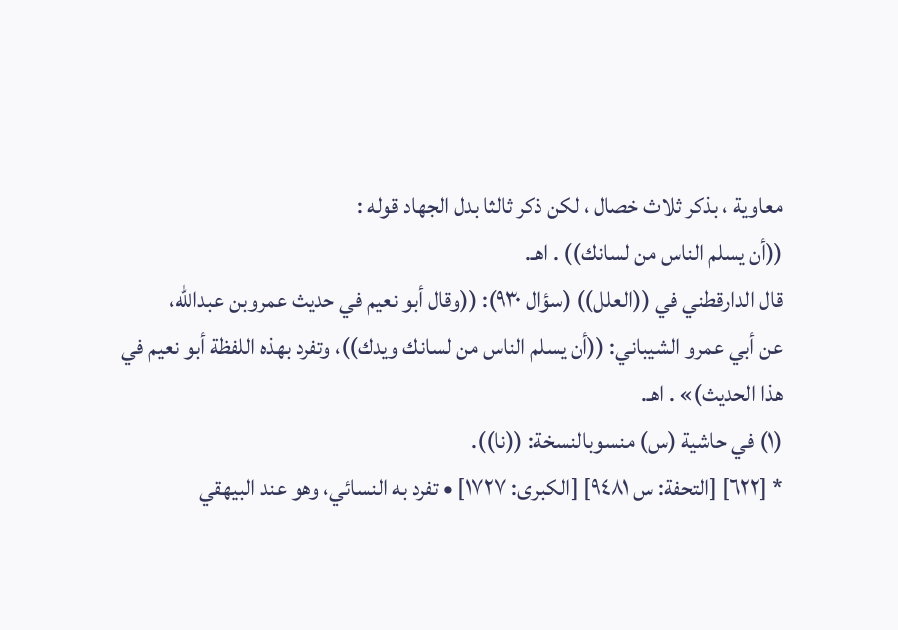معاوية ، بذكر ثلاث خصال ، لكن ذكر ثالثا بدل الجهاد قوله :
((أن يسلم الناس من لسانك)) . اهـ.
قال الدارقطني في ((العلل)) (سؤال ٩٣٠): ((وقال أبو نعيم في حديث عمروبن عبدالله،
عن أبي عمرو الشيباني: ((أن يسلم الناس من لسانك ويدك))، وتفرد بهذه اللفظة أبو نعيم في
هذا الحدیث)» . اهـ.
(١) في حاشية (س) منسوبالنسخة: ((نا)).
* [٦٢٢] [التحفة: س ٩٤٨١] [الكبرى: ١٧٢٧] • تفرد به النسائي، وهو عند البيهقي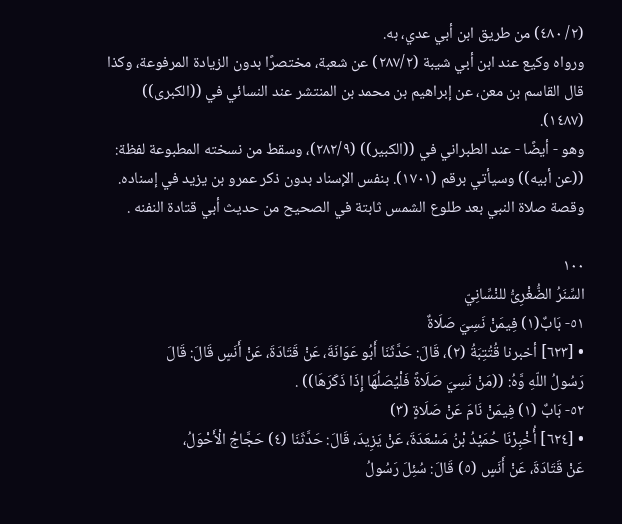(٢/ ٤٨٠) من طريق ابن أبي عدي، به.
ورواه وكيع عند ابن أبي شيبة (٢٨٧/٢) عن شعبة، مختصرًا بدون الزيادة المرفوعة، وكذا
قال القاسم بن معن، عن إبراهيم بن محمد بن المنتشر عند النسائي في ((الكبرى)) (١٤٨٧).
وهو - أيضًا - عند الطبراني في ((الكبير)) (٢٨٢/٩)، وسقط من نسخته المطبوعة لفظة:
((عن أبيه)) وسيأتي برقم (١٧٠١). بنفس الإسناد بدون ذكر عمرو بن يزيد في إسناده.
وقصة صلاة النبي بعد طلوع الشمس ثابتة في الصحيح من حديث أبي قتادة النفنه .

١٠٠
السِّنَرُ الضُّغْرِىُّ للنْسِّانِيّ
٥١- بَابٌ(١) فِيمَنْ نَسِيَ صَلَاةٌ
• [٦٢٣] أخبرنا قُتُتِبَةُ (٢)، قَالَ: حَدَّثَنَا أَبُو عَوَانَةَ، عَنْ قَتَادَةَ، عَنْ أَنَسٍ قَالَ: قَالَ
رَسُولُ اللّهِ وَّهُ: ((مَنْ نَسِيَ صَلَاةً فَلْيُصَلُهَا إِذَا ذَكَرَهَا)) .
٥٢- بَابٌ (١) فِيمَنْ نَامَ عَنْ صَلَاةٍ (٣)
• [٦٢٤] أُخْبِرْنَا حُمَيْدُ بْنُ مَسْعَدَةَ، عَنْ يَزِيدَ، قَالَ: حَدَّثَنَا (٤) حَجَّاجُ الْأَحْوَلُ،
عَنْ قَتَادَةَ، عَنْ أَنَسٍ (٥) قَالَ: سُئِلَ رَسُولُ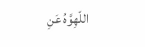اللّهِوَّهُ عَنِ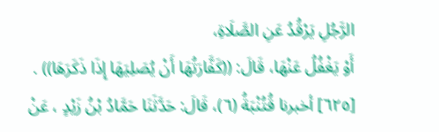الرَّجُلِ يَرْقُدُ عَنِ الصَّلَاةِ،
أَوْ يَغْفُلُ عَنْهَا، قَالَ: ((كَفَّارَتُهَا أَنْ يُصَلِيَهَا إِذَا ذَكَرَهَا)) .
[٦٢٥] أخبرنا قُتُنْبَةُ (٦)، قَالَ: حَدَّثَنَا حَمَّادُ بْنُ زَيْدٍ ، عَنْ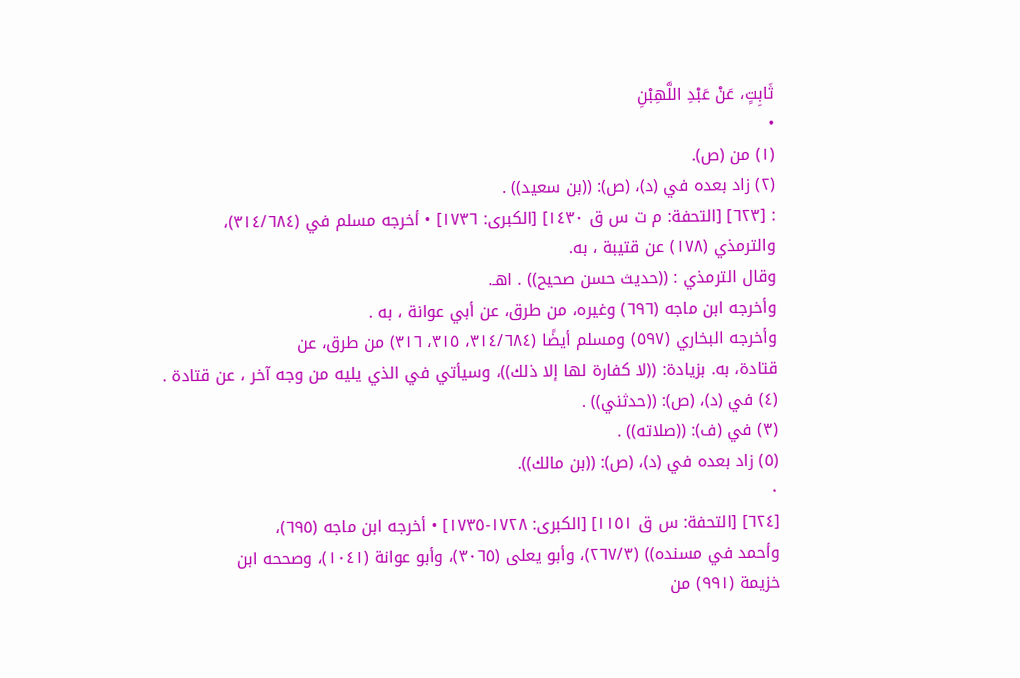ثَابِتٍ، عَنْ عَبْدِ اللَّهِبْنِ
•
(١) من (ص).
(٢) زاد بعده في (د)، (ص): ((بن سعيد)) .
: [٦٢٣] [التحفة: م ت س ق ١٤٣٠] [الكبرى: ١٧٣٦] • أخرجه مسلم في (٣١٤/٦٨٤)،
والترمذي (١٧٨) عن قتيبة ، به.
وقال الترمذي : ((حديث حسن صحيح)) . اهـ.
وأخرجه ابن ماجه (٦٩٦) وغيره، من طرق، عن أبي عوانة ، به .
وأخرجه البخاري (٥٩٧) ومسلم أيضًا (٣١٤/٦٨٤، ٣١٥، ٣١٦) من طرق، عن
قتادة، به. بزيادة: ((لا كفارة لها إلا ذلك))، وسيأتي في الذي يليه من وجه آخر ، عن قتادة .
(٤) في (د)، (ص): ((حدثني)) .
(٣) في (ف): ((صلاته)) .
(٥) زاد بعده في (د)، (ص): ((بن مالك)).
٠
[٦٢٤] [التحفة: س ق ١١٥١] [الكبرى: ١٧٢٨-١٧٣٥] • أخرجه ابن ماجه (٦٩٥)،
وأحمد في مسنده)) (٢٦٧/٣)، وأبو يعلى (٣٠٦٥)، وأبو عوانة (١٠٤١)، وصححه ابن
خزيمة (٩٩١) من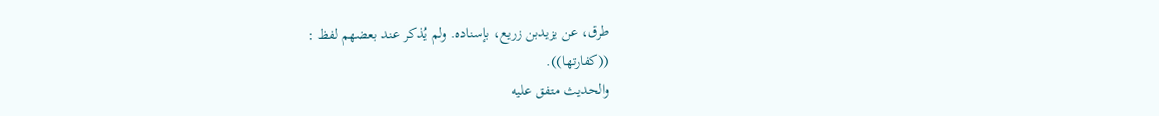طرق، عن يزيدبن زريع، بإسناده. ولم يُذكر عند بعضهم لفظ :
((كفارتها)).
والحديث متفق عليه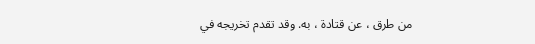من طرق ، عن قتادة ، به. وقد تقدم تخريجه في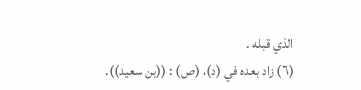الذي قبله .
(٦) زاد بعده في (د)، (ص) : ((بن سعيد)).